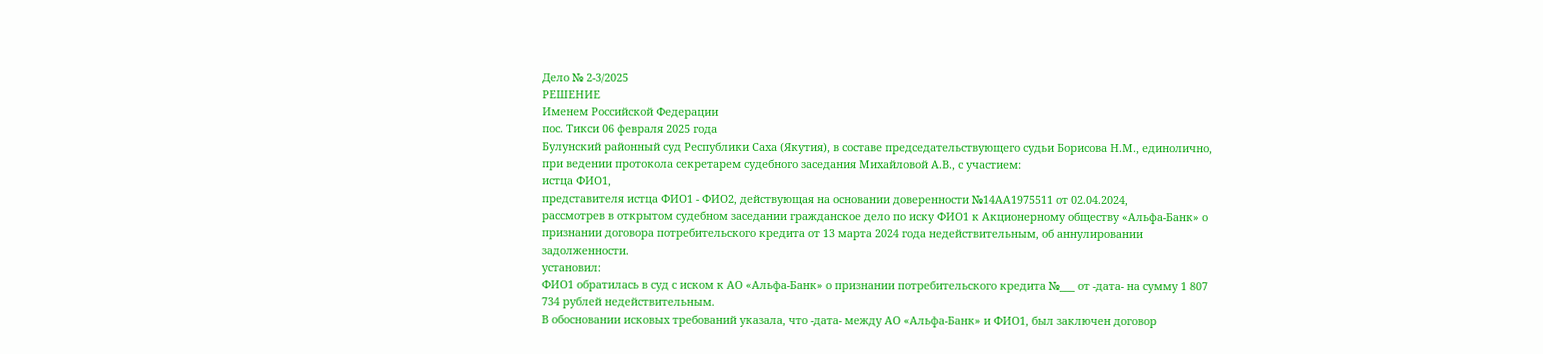Дело № 2-3/2025
РЕШЕНИЕ
Именем Российской Федерации
пос. Тикси 06 февраля 2025 года
Булунский районный суд Республики Саха (Якутия), в составе председательствующего судьи Борисова Н.М., единолично, при ведении протокола секретарем судебного заседания Михайловой А.В., с участием:
истца ФИО1,
представителя истца ФИО1 - ФИО2, действующая на основании доверенности №14АА1975511 от 02.04.2024,
рассмотрев в открытом судебном заседании гражданское дело по иску ФИО1 к Акционерному обществу «Альфа-Банк» о признании договора потребительского кредита от 13 марта 2024 года недействительным, об аннулировании задолженности.
установил:
ФИО1 обратилась в суд с иском к АО «Альфа-Банк» о признании потребительского кредита №___ от -дата- на сумму 1 807 734 рублей недействительным.
В обосновании исковых требований указала, что -дата- между АО «Альфа-Банк» и ФИО1, был заключен договор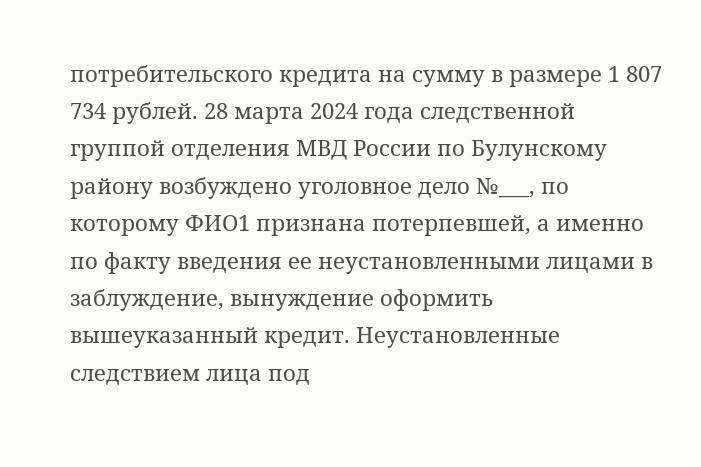потребительского кредита на сумму в размере 1 807 734 рублей. 28 марта 2024 года следственной группой отделения МВД России по Булунскому району возбуждено уголовное дело №___, по которому ФИО1 признана потерпевшей, а именно по факту введения ее неустановленными лицами в заблуждение, вынуждение оформить вышеуказанный кредит. Неустановленные следствием лица под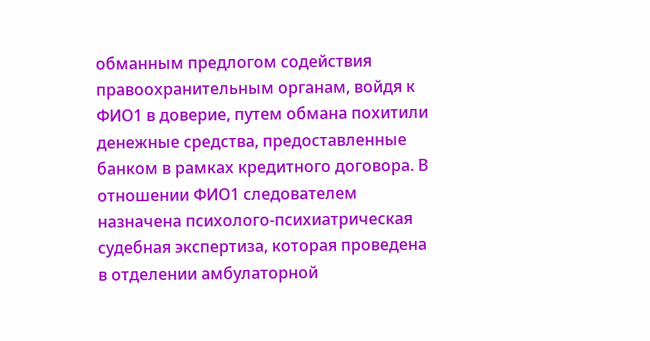обманным предлогом содействия правоохранительным органам, войдя к ФИО1 в доверие, путем обмана похитили денежные средства, предоставленные банком в рамках кредитного договора. В отношении ФИО1 следователем назначена психолого-психиатрическая судебная экспертиза, которая проведена в отделении амбулаторной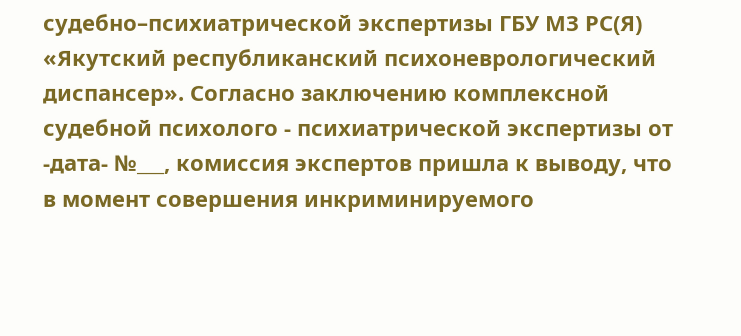судебно–психиатрической экспертизы ГБУ МЗ РС(Я) «Якутский республиканский психоневрологический диспансер». Согласно заключению комплексной судебной психолого - психиатрической экспертизы от -дата- №___, комиссия экспертов пришла к выводу, что в момент совершения инкриминируемого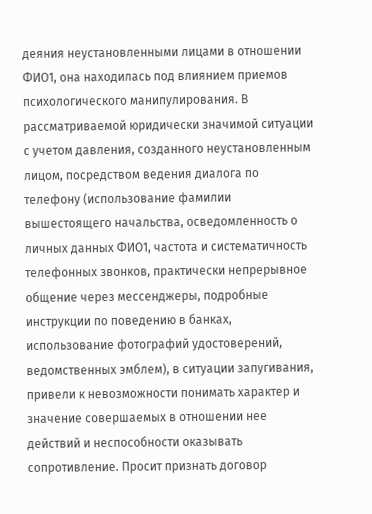деяния неустановленными лицами в отношении ФИО1, она находилась под влиянием приемов психологического манипулирования. В рассматриваемой юридически значимой ситуации с учетом давления, созданного неустановленным лицом, посредством ведения диалога по телефону (использование фамилии вышестоящего начальства, осведомленность о личных данных ФИО1, частота и систематичность телефонных звонков, практически непрерывное общение через мессенджеры, подробные инструкции по поведению в банках, использование фотографий удостоверений, ведомственных эмблем), в ситуации запугивания, привели к невозможности понимать характер и значение совершаемых в отношении нее действий и неспособности оказывать сопротивление. Просит признать договор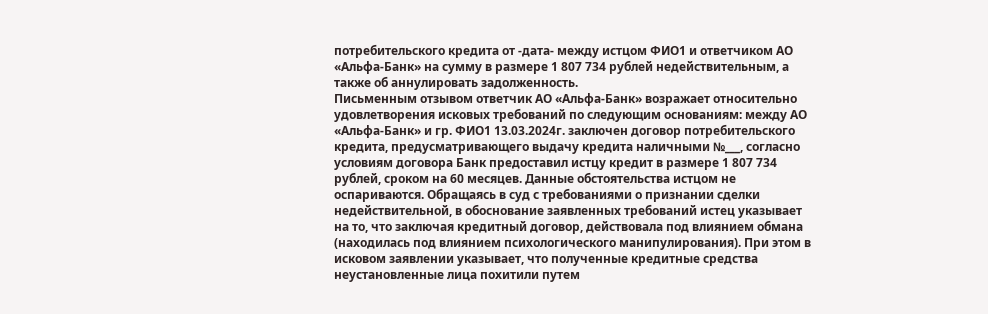потребительского кредита от -дата- между истцом ФИО1 и ответчиком АО «Альфа-Банк» на сумму в размере 1 807 734 рублей недействительным, а также об аннулировать задолженность.
Письменным отзывом ответчик АО «Альфа-Банк» возражает относительно удовлетворения исковых требований по следующим основаниям: между АО «Альфа-Банк» и гр. ФИО1 13.03.2024г. заключен договор потребительского кредита, предусматривающего выдачу кредита наличными №___, согласно условиям договора Банк предоставил истцу кредит в размере 1 807 734 рублей, сроком на 60 месяцев. Данные обстоятельства истцом не оспариваются. Обращаясь в суд с требованиями о признании сделки недействительной, в обоснование заявленных требований истец указывает на то, что заключая кредитный договор, действовала под влиянием обмана (находилась под влиянием психологического манипулирования). При этом в исковом заявлении указывает, что полученные кредитные средства неустановленные лица похитили путем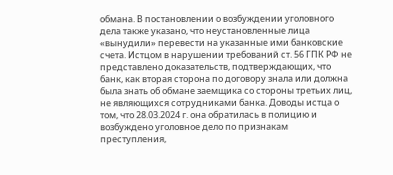обмана. В постановлении о возбуждении уголовного дела также указано, что неустановленные лица «вынудили» перевести на указанные ими банковские счета. Истцом в нарушении требований ст. 56 ГПК РФ не представлено доказательств, подтверждающих, что банк, как вторая сторона по договору знала или должна была знать об обмане заемщика со стороны третьих лиц, не являющихся сотрудниками банка. Доводы истца о том, что 28.03.2024 г. она обратилась в полицию и возбуждено уголовное дело по признакам преступления,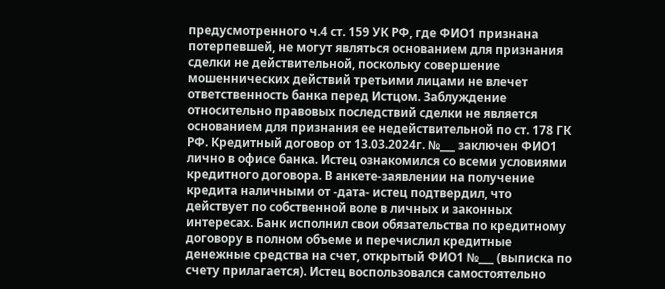предусмотренного ч.4 ст. 159 УК РФ, где ФИО1 признана потерпевшей, не могут являться основанием для признания сделки не действительной, поскольку совершение мошеннических действий третьими лицами не влечет ответственность банка перед Истцом. Заблуждение относительно правовых последствий сделки не является основанием для признания ее недействительной по ст. 178 ГК РФ. Кредитный договор от 13.03.2024г. №___ заключен ФИО1 лично в офисе банка. Истец ознакомился со всеми условиями кредитного договора. В анкете-заявлении на получение кредита наличными от -дата- истец подтвердил, что действует по собственной воле в личных и законных интересах. Банк исполнил свои обязательства по кредитному договору в полном объеме и перечислил кредитные денежные средства на счет, открытый ФИО1 №___ (выписка по счету прилагается). Истец воспользовался самостоятельно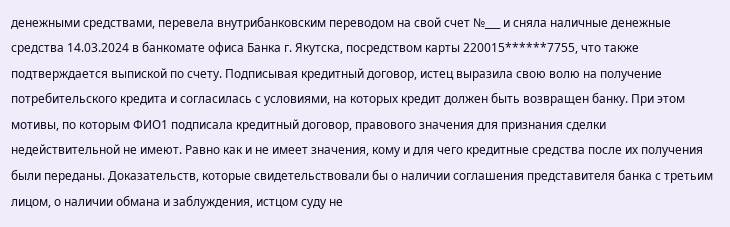денежными средствами, перевела внутрибанковским переводом на свой счет №___ и сняла наличные денежные средства 14.03.2024 в банкомате офиса Банка г. Якутска, посредством карты 220015******7755, что также подтверждается выпиской по счету. Подписывая кредитный договор, истец выразила свою волю на получение потребительского кредита и согласилась с условиями, на которых кредит должен быть возвращен банку. При этом мотивы, по которым ФИО1 подписала кредитный договор, правового значения для признания сделки недействительной не имеют. Равно как и не имеет значения, кому и для чего кредитные средства после их получения были переданы. Доказательств, которые свидетельствовали бы о наличии соглашения представителя банка с третьим лицом, о наличии обмана и заблуждения, истцом суду не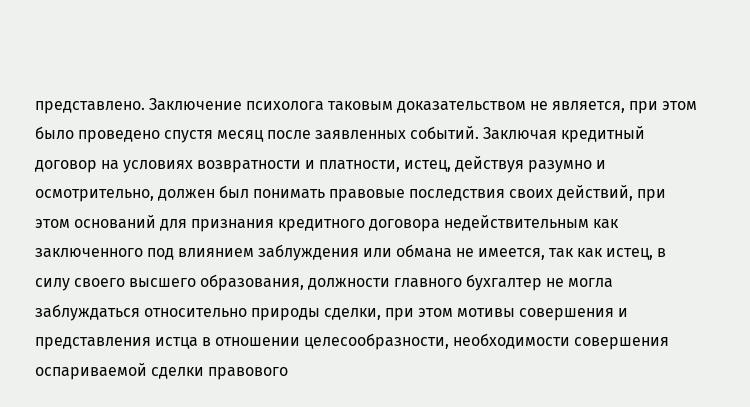представлено. Заключение психолога таковым доказательством не является, при этом было проведено спустя месяц после заявленных событий. Заключая кредитный договор на условиях возвратности и платности, истец, действуя разумно и осмотрительно, должен был понимать правовые последствия своих действий, при этом оснований для признания кредитного договора недействительным как заключенного под влиянием заблуждения или обмана не имеется, так как истец, в силу своего высшего образования, должности главного бухгалтер не могла заблуждаться относительно природы сделки, при этом мотивы совершения и представления истца в отношении целесообразности, необходимости совершения оспариваемой сделки правового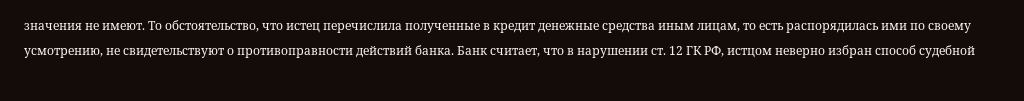значения не имеют. То обстоятельство, что истец перечислила полученные в кредит денежные средства иным лицам, то есть распорядилась ими по своему усмотрению, не свидетельствуют о противоправности действий банка. Банк считает, что в нарушении ст. 12 ГК РФ, истцом неверно избран способ судебной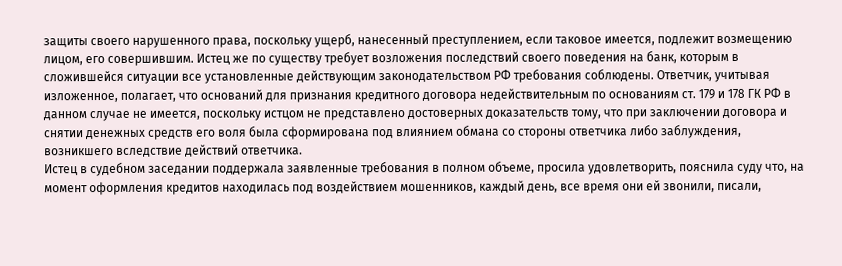защиты своего нарушенного права, поскольку ущерб, нанесенный преступлением, если таковое имеется, подлежит возмещению лицом, его совершившим. Истец же по существу требует возложения последствий своего поведения на банк, которым в сложившейся ситуации все установленные действующим законодательством РФ требования соблюдены. Ответчик, учитывая изложенное, полагает, что оснований для признания кредитного договора недействительным по основаниям ст. 179 и 178 ГК РФ в данном случае не имеется, поскольку истцом не представлено достоверных доказательств тому, что при заключении договора и снятии денежных средств его воля была сформирована под влиянием обмана со стороны ответчика либо заблуждения, возникшего вследствие действий ответчика.
Истец в судебном заседании поддержала заявленные требования в полном объеме, просила удовлетворить, пояснила суду что, на момент оформления кредитов находилась под воздействием мошенников, каждый день, все время они ей звонили, писали,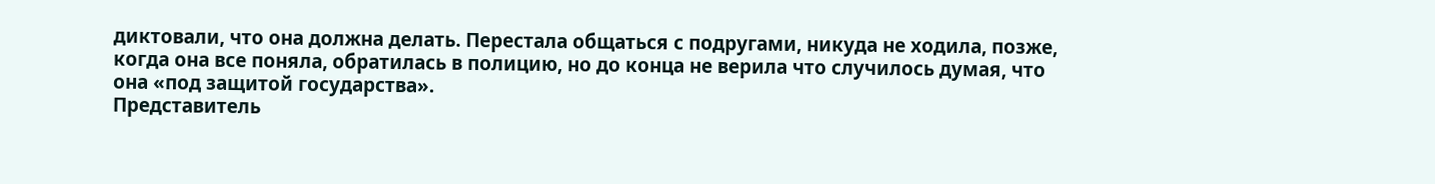диктовали, что она должна делать. Перестала общаться с подругами, никуда не ходила, позже, когда она все поняла, обратилась в полицию, но до конца не верила что случилось думая, что она «под защитой государства».
Представитель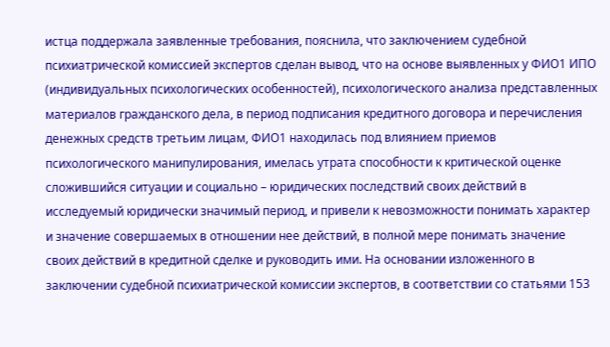истца поддержала заявленные требования, пояснила, что заключением судебной психиатрической комиссией экспертов сделан вывод, что на основе выявленных у ФИО1 ИПО (индивидуальных психологических особенностей), психологического анализа представленных материалов гражданского дела, в период подписания кредитного договора и перечисления денежных средств третьим лицам, ФИО1 находилась под влиянием приемов психологического манипулирования, имелась утрата способности к критической оценке сложившийся ситуации и социально – юридических последствий своих действий в исследуемый юридически значимый период, и привели к невозможности понимать характер и значение совершаемых в отношении нее действий, в полной мере понимать значение своих действий в кредитной сделке и руководить ими. На основании изложенного в заключении судебной психиатрической комиссии экспертов, в соответствии со статьями 153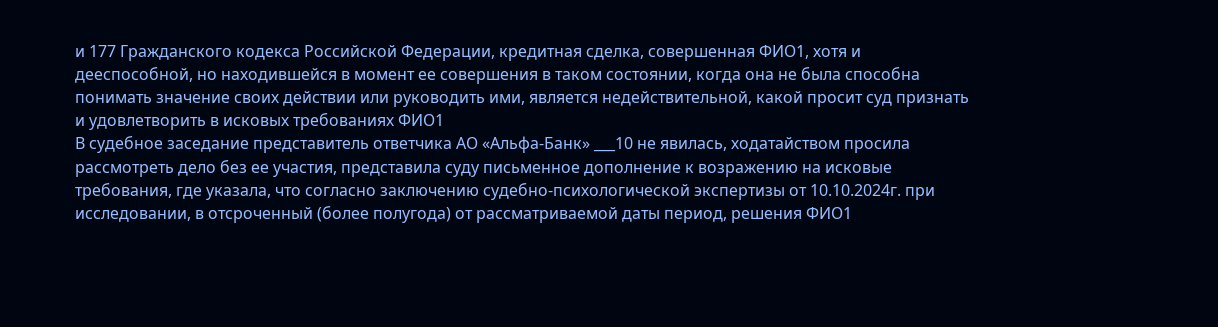и 177 Гражданского кодекса Российской Федерации, кредитная сделка, совершенная ФИО1, хотя и дееспособной, но находившейся в момент ее совершения в таком состоянии, когда она не была способна понимать значение своих действии или руководить ими, является недействительной, какой просит суд признать и удовлетворить в исковых требованиях ФИО1
В судебное заседание представитель ответчика АО «Альфа-Банк» ___10 не явилась, ходатайством просила рассмотреть дело без ее участия, представила суду письменное дополнение к возражению на исковые требования, где указала, что согласно заключению судебно-психологической экспертизы от 10.10.2024г. при исследовании, в отсроченный (более полугода) от рассматриваемой даты период, решения ФИО1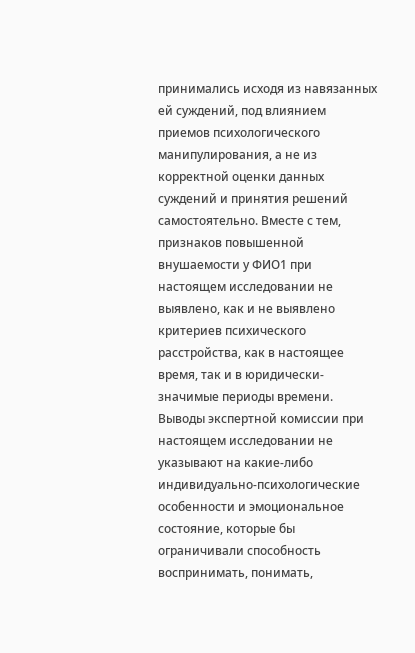принимались исходя из навязанных ей суждений, под влиянием приемов психологического манипулирования, а не из корректной оценки данных суждений и принятия решений самостоятельно. Вместе с тем, признаков повышенной внушаемости у ФИО1 при настоящем исследовании не выявлено, как и не выявлено критериев психического расстройства, как в настоящее время, так и в юридически-значимые периоды времени. Выводы экспертной комиссии при настоящем исследовании не указывают на какие-либо индивидуально-психологические особенности и эмоциональное состояние, которые бы ограничивали способность воспринимать, понимать,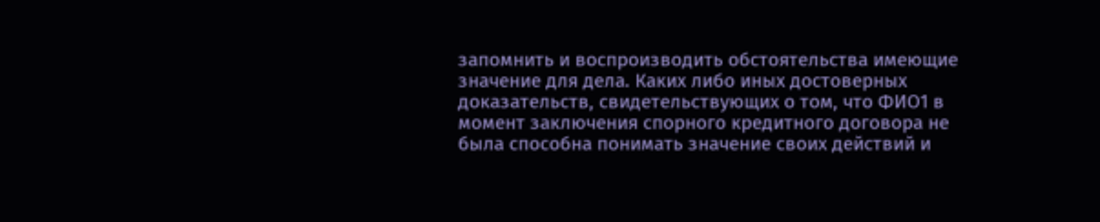запомнить и воспроизводить обстоятельства имеющие значение для дела. Каких либо иных достоверных доказательств, свидетельствующих о том, что ФИО1 в момент заключения спорного кредитного договора не была способна понимать значение своих действий и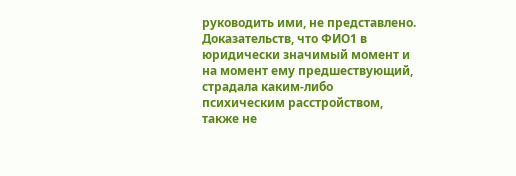руководить ими, не представлено. Доказательств, что ФИО1 в юридически значимый момент и на момент ему предшествующий, страдала каким-либо психическим расстройством, также не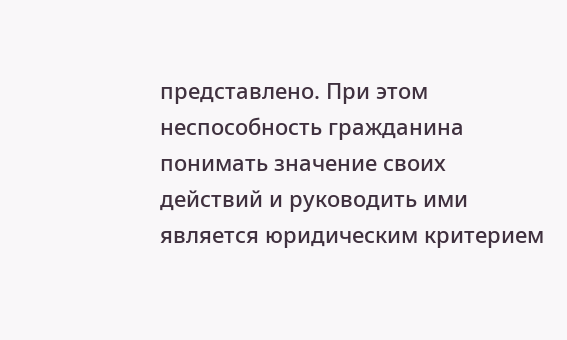представлено. При этом неспособность гражданина понимать значение своих действий и руководить ими является юридическим критерием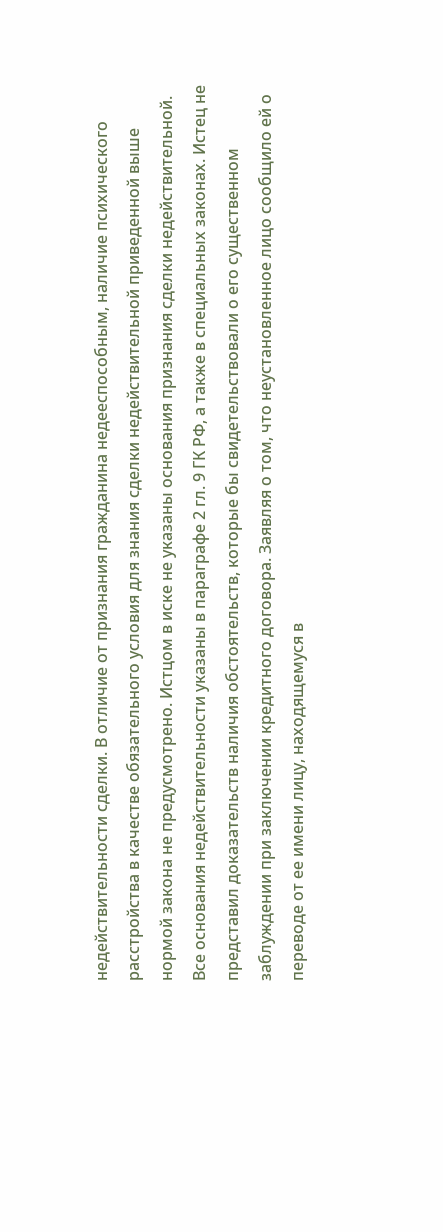недействительности сделки. В отличие от признания гражданина недееспособным, наличие психического расстройства в качестве обязательного условия для знания сделки недействительной приведенной выше нормой закона не предусмотрено. Истцом в иске не указаны основания признания сделки недействительной. Все основания недействительности указаны в параграфе 2 гл. 9 ГК РФ, а также в специальных законах. Истец не представил доказательств наличия обстоятельств, которые бы свидетельствовали о его существенном заблуждении при заключении кредитного договора. Заявляя о том, что неустановленное лицо сообщило ей о переводе от ее имени лицу, находящемуся в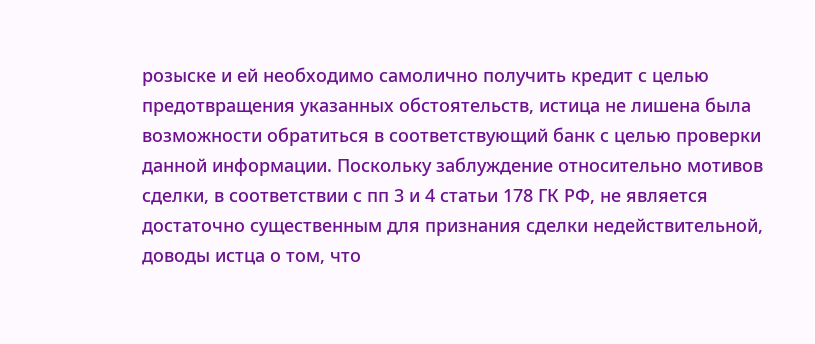розыске и ей необходимо самолично получить кредит с целью предотвращения указанных обстоятельств, истица не лишена была возможности обратиться в соответствующий банк с целью проверки данной информации. Поскольку заблуждение относительно мотивов сделки, в соответствии с пп 3 и 4 статьи 178 ГК РФ, не является достаточно существенным для признания сделки недействительной, доводы истца о том, что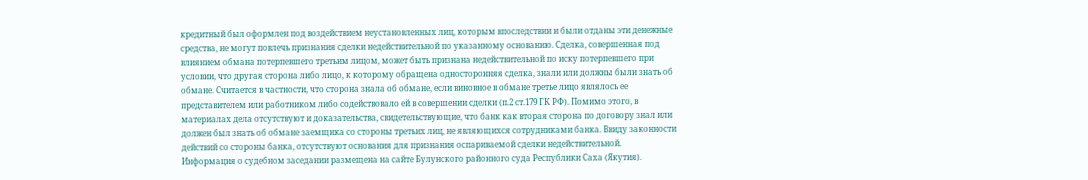кредитный был оформлен под воздействием неустановленных лиц, которым впоследствии и были отданы эти денежные средства, не могут повлечь признания сделки недействительной по указанному основанию. Сделка, совершенная под влиянием обмана потерпевшего третьим лицом, может быть признана недействительной по иску потерпевшего при условии, что другая сторона либо лицо, к которому обращена односторонняя сделка, знали или должны были знать об обмане. Считается в частности, что сторона знала об обмане, если виновное в обмане третье лицо являлось ее представителем или работником либо содействовало ей в совершении сделки (п.2 ст.179 ГК РФ). Помимо этого, в материалах дела отсутствуют и доказательства, свидетельствующие, что банк как вторая сторона по договору знал или должен был знать об обмане заемщика со стороны третьих лиц, не являющихся сотрудниками банка. Ввиду законности действий со стороны банка, отсутствуют основания для признания оспариваемой сделки недействительной.
Информация о судебном заседании размещена на сайте Булунского районного суда Республики Саха (Якутия).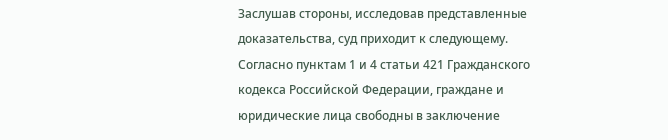Заслушав стороны, исследовав представленные доказательства, суд приходит к следующему.
Согласно пунктам 1 и 4 статьи 421 Гражданского кодекса Российской Федерации, граждане и юридические лица свободны в заключение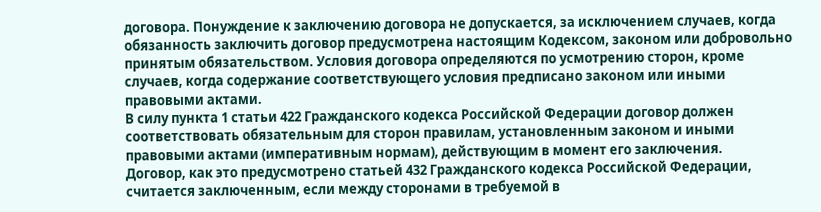договора. Понуждение к заключению договора не допускается, за исключением случаев, когда обязанность заключить договор предусмотрена настоящим Кодексом, законом или добровольно принятым обязательством. Условия договора определяются по усмотрению сторон, кроме случаев, когда содержание соответствующего условия предписано законом или иными правовыми актами.
В силу пункта 1 статьи 422 Гражданского кодекса Российской Федерации договор должен соответствовать обязательным для сторон правилам, установленным законом и иными правовыми актами (императивным нормам), действующим в момент его заключения.
Договор, как это предусмотрено статьей 432 Гражданского кодекса Российской Федерации, считается заключенным, если между сторонами в требуемой в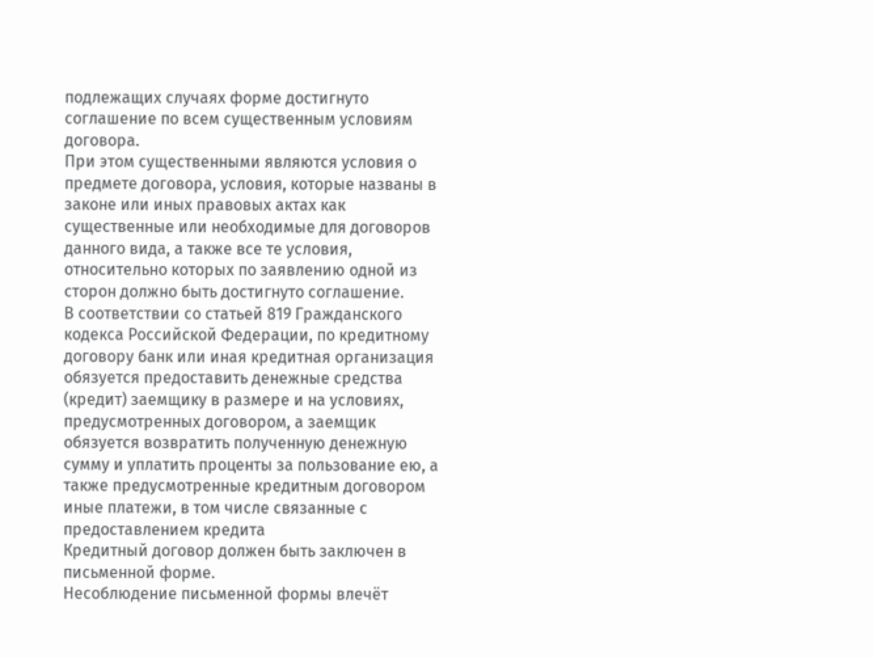подлежащих случаях форме достигнуто соглашение по всем существенным условиям договора.
При этом существенными являются условия о предмете договора, условия, которые названы в законе или иных правовых актах как существенные или необходимые для договоров данного вида, а также все те условия, относительно которых по заявлению одной из сторон должно быть достигнуто соглашение.
В соответствии со статьей 819 Гражданского кодекса Российской Федерации, по кредитному договору банк или иная кредитная организация обязуется предоставить денежные средства (кредит) заемщику в размере и на условиях, предусмотренных договором, а заемщик обязуется возвратить полученную денежную сумму и уплатить проценты за пользование ею, а также предусмотренные кредитным договором иные платежи, в том числе связанные с предоставлением кредита
Кредитный договор должен быть заключен в письменной форме.
Несоблюдение письменной формы влечёт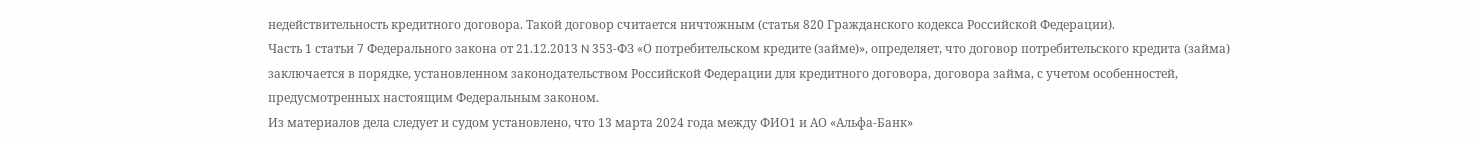недействительность кредитного договора. Такой договор считается ничтожным (статья 820 Гражданского кодекса Российской Федерации).
Часть 1 статьи 7 Федерального закона от 21.12.2013 N 353-ФЗ «О потребительском кредите (займе)», определяет, что договор потребительского кредита (займа) заключается в порядке, установленном законодательством Российской Федерации для кредитного договора, договора займа, с учетом особенностей, предусмотренных настоящим Федеральным законом.
Из материалов дела следует и судом установлено, что 13 марта 2024 года между ФИО1 и АО «Альфа-Банк»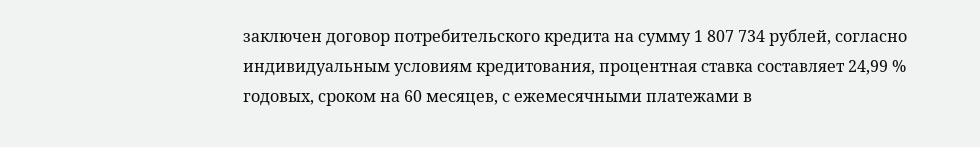заключен договор потребительского кредита на сумму 1 807 734 рублей, согласно индивидуальным условиям кредитования, процентная ставка составляет 24,99 % годовых, сроком на 60 месяцев, с ежемесячными платежами в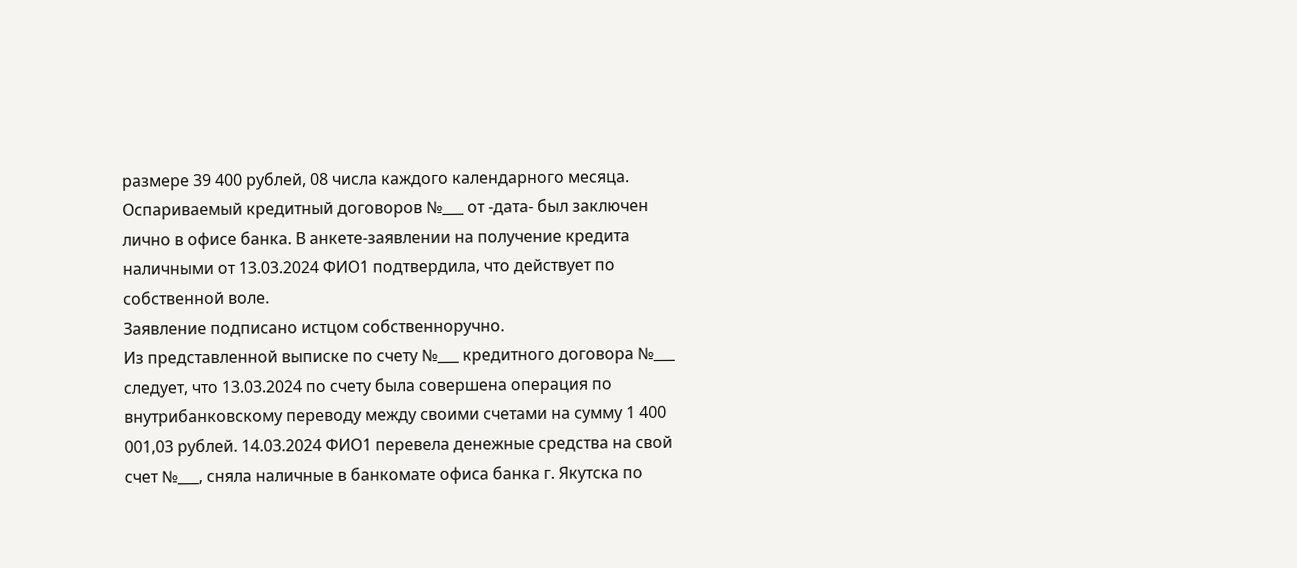размере 39 400 рублей, 08 числа каждого календарного месяца. Оспариваемый кредитный договоров №___ от -дата- был заключен лично в офисе банка. В анкете-заявлении на получение кредита наличными от 13.03.2024 ФИО1 подтвердила, что действует по собственной воле.
Заявление подписано истцом собственноручно.
Из представленной выписке по счету №___ кредитного договора №___ следует, что 13.03.2024 по счету была совершена операция по внутрибанковскому переводу между своими счетами на сумму 1 400 001,03 рублей. 14.03.2024 ФИО1 перевела денежные средства на свой счет №___, сняла наличные в банкомате офиса банка г. Якутска по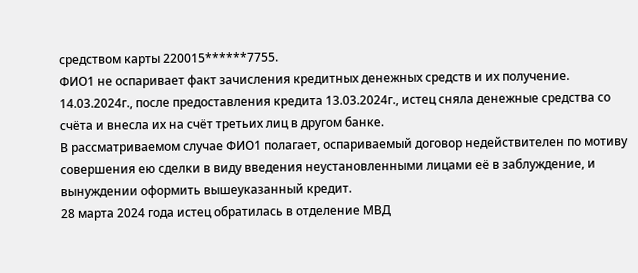средством карты 220015******7755.
ФИО1 не оспаривает факт зачисления кредитных денежных средств и их получение.
14.03.2024г., после предоставления кредита 13.03.2024г., истец сняла денежные средства со счёта и внесла их на счёт третьих лиц в другом банке.
В рассматриваемом случае ФИО1 полагает, оспариваемый договор недействителен по мотиву совершения ею сделки в виду введения неустановленными лицами её в заблуждение, и вынуждении оформить вышеуказанный кредит.
28 марта 2024 года истец обратилась в отделение МВД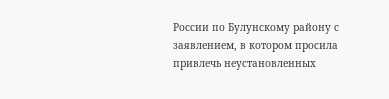России по Булунскому району с заявлением, в котором просила привлечь неустановленных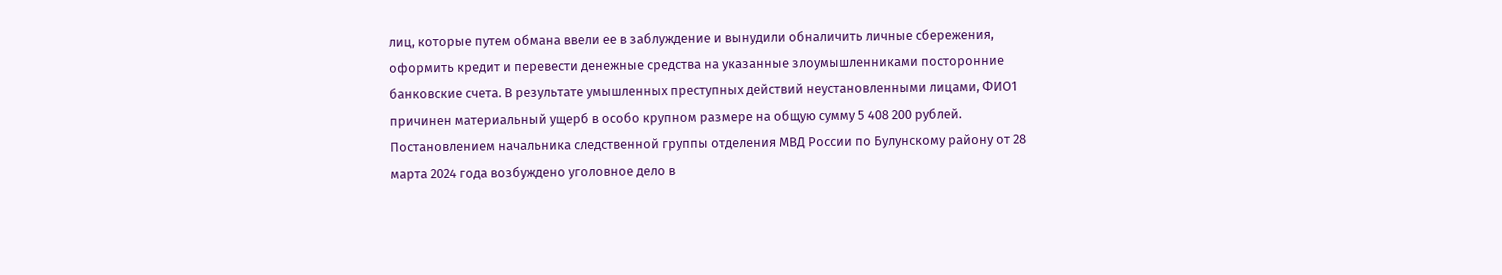лиц, которые путем обмана ввели ее в заблуждение и вынудили обналичить личные сбережения, оформить кредит и перевести денежные средства на указанные злоумышленниками посторонние банковские счета. В результате умышленных преступных действий неустановленными лицами, ФИО1 причинен материальный ущерб в особо крупном размере на общую сумму 5 408 200 рублей.
Постановлением начальника следственной группы отделения МВД России по Булунскому району от 28 марта 2024 года возбуждено уголовное дело в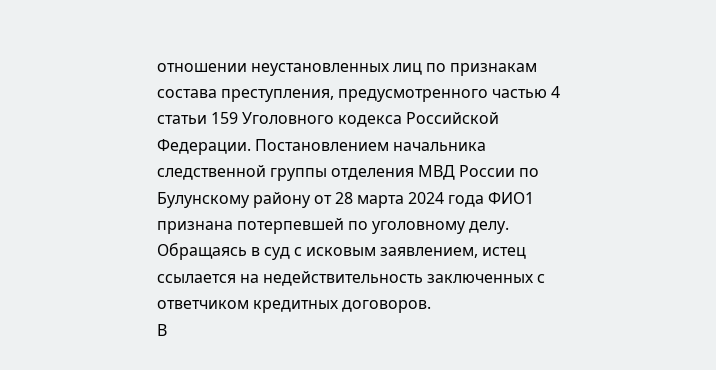отношении неустановленных лиц по признакам состава преступления, предусмотренного частью 4 статьи 159 Уголовного кодекса Российской Федерации. Постановлением начальника следственной группы отделения МВД России по Булунскому району от 28 марта 2024 года ФИО1 признана потерпевшей по уголовному делу.
Обращаясь в суд с исковым заявлением, истец ссылается на недействительность заключенных с ответчиком кредитных договоров.
В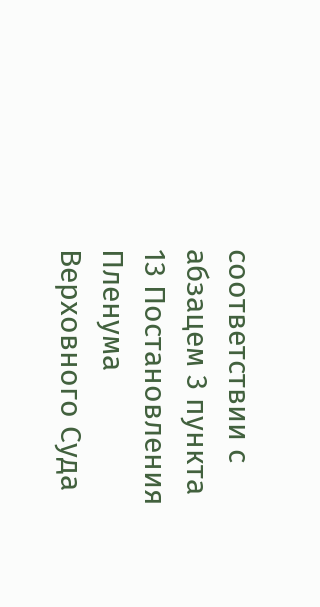соответствии с абзацем 3 пункта 13 Постановления Пленума Верховного Суда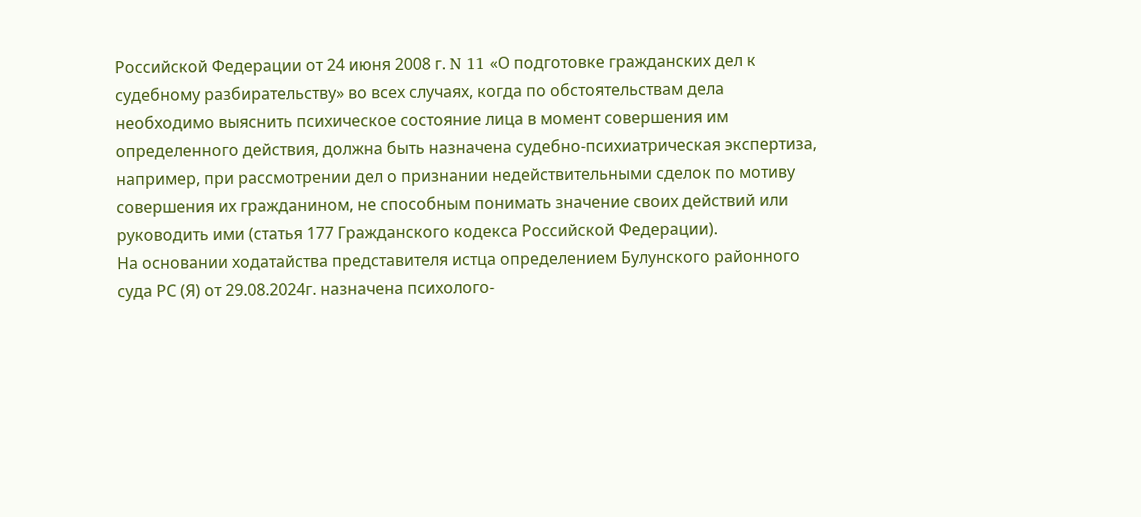Российской Федерации от 24 июня 2008 г. N 11 «О подготовке гражданских дел к судебному разбирательству» во всех случаях, когда по обстоятельствам дела необходимо выяснить психическое состояние лица в момент совершения им определенного действия, должна быть назначена судебно-психиатрическая экспертиза, например, при рассмотрении дел о признании недействительными сделок по мотиву совершения их гражданином, не способным понимать значение своих действий или руководить ими (статья 177 Гражданского кодекса Российской Федерации).
На основании ходатайства представителя истца определением Булунского районного суда РС (Я) от 29.08.2024г. назначена психолого-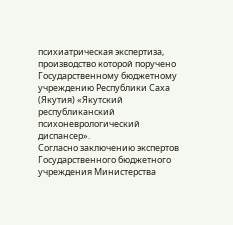психиатрическая экспертиза, производство которой поручено Государственному бюджетному учреждению Республики Саха (Якутия) «Якутский республиканский психоневрологический диспансер».
Согласно заключению экспертов Государственного бюджетного учреждения Министерства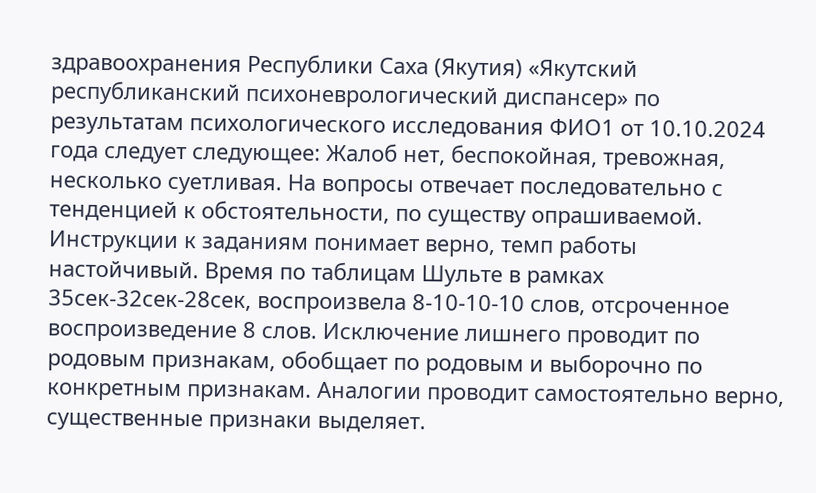здравоохранения Республики Саха (Якутия) «Якутский республиканский психоневрологический диспансер» по результатам психологического исследования ФИО1 от 10.10.2024 года следует следующее: Жалоб нет, беспокойная, тревожная, несколько суетливая. На вопросы отвечает последовательно с тенденцией к обстоятельности, по существу опрашиваемой. Инструкции к заданиям понимает верно, темп работы настойчивый. Время по таблицам Шульте в рамках 35сек-32сек-28сек, воспроизвела 8-10-10-10 слов, отсроченное воспроизведение 8 слов. Исключение лишнего проводит по родовым признакам, обобщает по родовым и выборочно по конкретным признакам. Аналогии проводит самостоятельно верно, существенные признаки выделяет.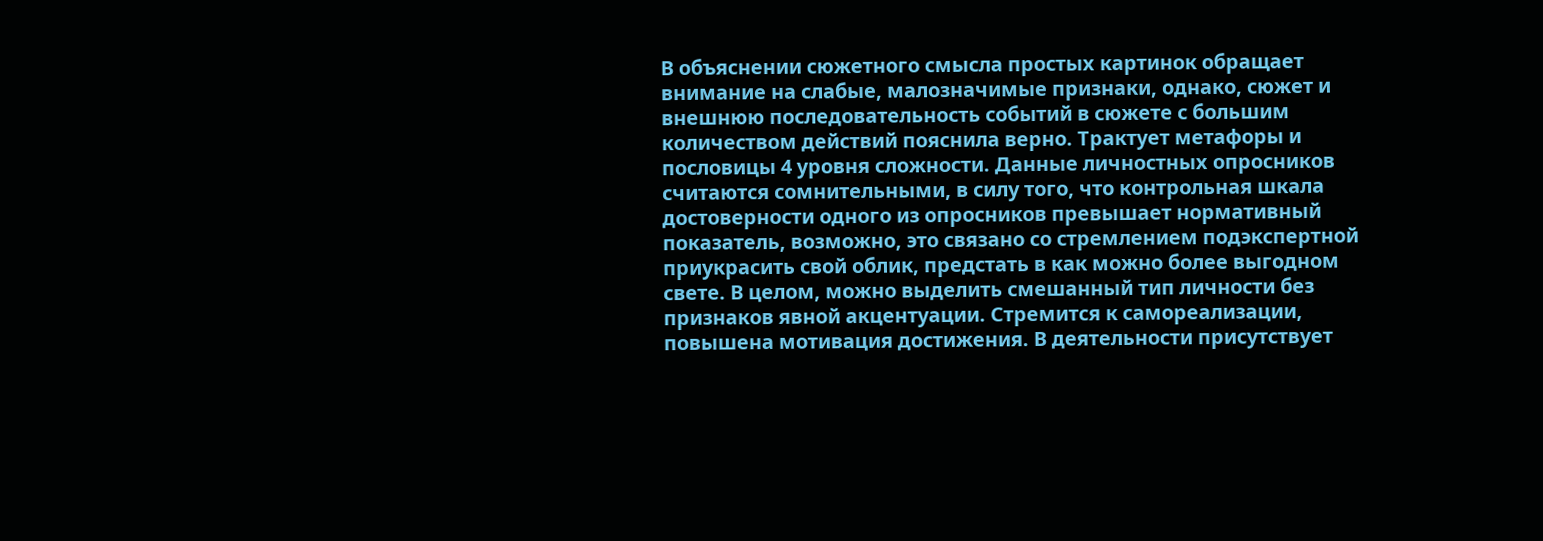В объяснении сюжетного смысла простых картинок обращает внимание на слабые, малозначимые признаки, однако, сюжет и внешнюю последовательность событий в сюжете с большим количеством действий пояснила верно. Трактует метафоры и пословицы 4 уровня сложности. Данные личностных опросников считаются сомнительными, в силу того, что контрольная шкала достоверности одного из опросников превышает нормативный показатель, возможно, это связано со стремлением подэкспертной приукрасить свой облик, предстать в как можно более выгодном свете. В целом, можно выделить смешанный тип личности без признаков явной акцентуации. Стремится к самореализации, повышена мотивация достижения. В деятельности присутствует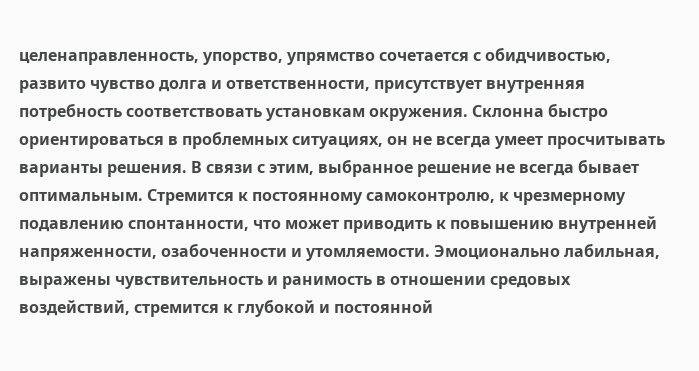целенаправленность, упорство, упрямство сочетается с обидчивостью, развито чувство долга и ответственности, присутствует внутренняя потребность соответствовать установкам окружения. Склонна быстро ориентироваться в проблемных ситуациях, он не всегда умеет просчитывать варианты решения. В связи с этим, выбранное решение не всегда бывает оптимальным. Стремится к постоянному самоконтролю, к чрезмерному подавлению спонтанности, что может приводить к повышению внутренней напряженности, озабоченности и утомляемости. Эмоционально лабильная, выражены чувствительность и ранимость в отношении средовых воздействий, стремится к глубокой и постоянной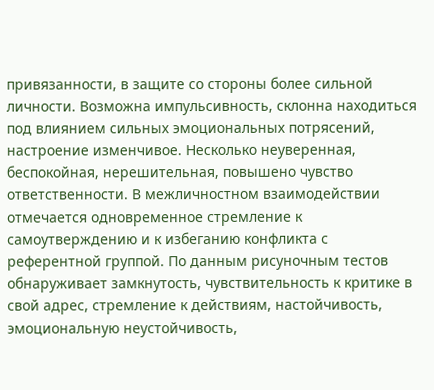привязанности, в защите со стороны более сильной личности. Возможна импульсивность, склонна находиться под влиянием сильных эмоциональных потрясений, настроение изменчивое. Несколько неуверенная, беспокойная, нерешительная, повышено чувство ответственности. В межличностном взаимодействии отмечается одновременное стремление к самоутверждению и к избеганию конфликта с референтной группой. По данным рисуночным тестов обнаруживает замкнутость, чувствительность к критике в свой адрес, стремление к действиям, настойчивость, эмоциональную неустойчивость,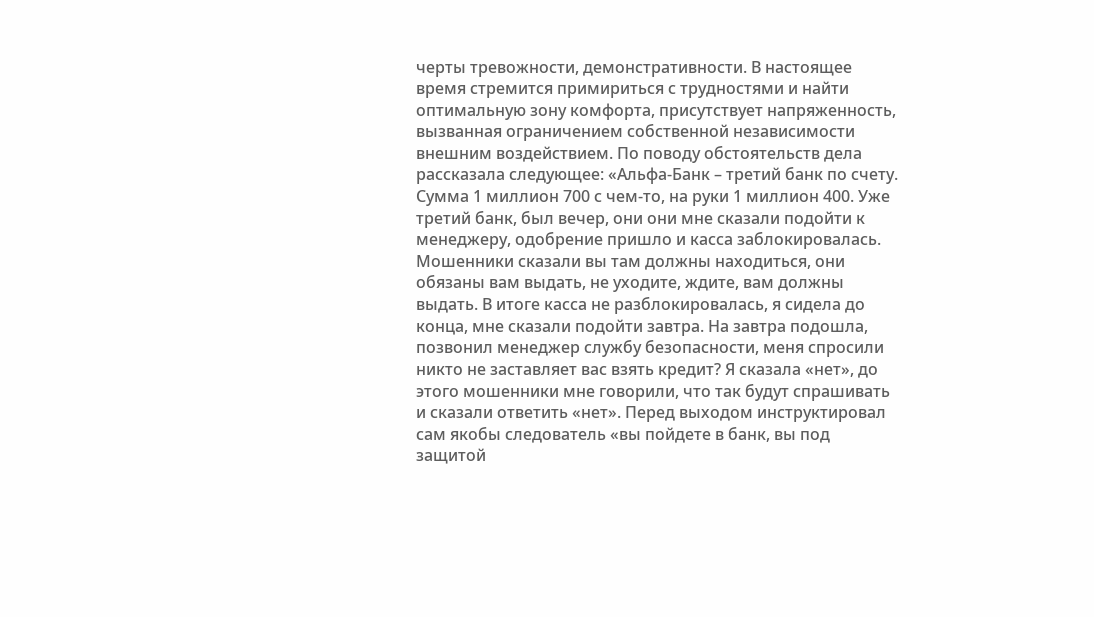черты тревожности, демонстративности. В настоящее время стремится примириться с трудностями и найти оптимальную зону комфорта, присутствует напряженность, вызванная ограничением собственной независимости внешним воздействием. По поводу обстоятельств дела рассказала следующее: «Альфа-Банк – третий банк по счету. Сумма 1 миллион 700 с чем-то, на руки 1 миллион 400. Уже третий банк, был вечер, они они мне сказали подойти к менеджеру, одобрение пришло и касса заблокировалась. Мошенники сказали вы там должны находиться, они обязаны вам выдать, не уходите, ждите, вам должны выдать. В итоге касса не разблокировалась, я сидела до конца, мне сказали подойти завтра. На завтра подошла, позвонил менеджер службу безопасности, меня спросили никто не заставляет вас взять кредит? Я сказала «нет», до этого мошенники мне говорили, что так будут спрашивать и сказали ответить «нет». Перед выходом инструктировал сам якобы следователь «вы пойдете в банк, вы под защитой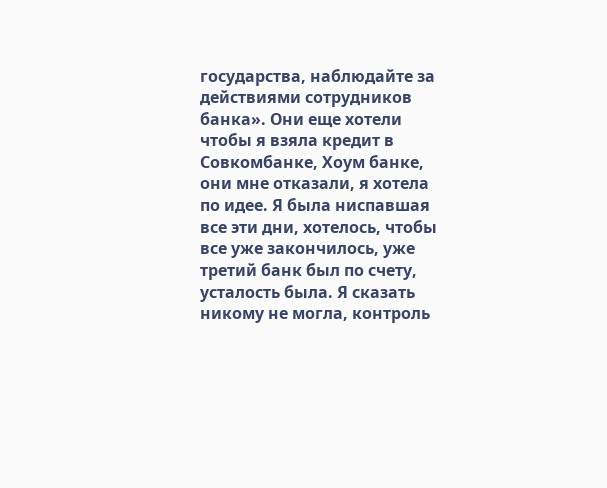государства, наблюдайте за действиями сотрудников банка». Они еще хотели чтобы я взяла кредит в Совкомбанке, Хоум банке, они мне отказали, я хотела по идее. Я была ниспавшая все эти дни, хотелось, чтобы все уже закончилось, уже третий банк был по счету, усталость была. Я сказать никому не могла, контроль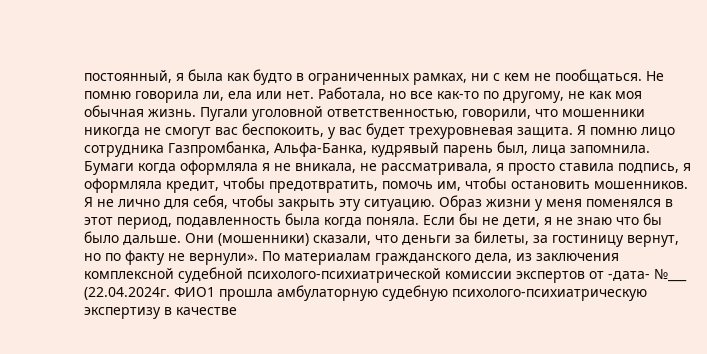постоянный, я была как будто в ограниченных рамках, ни с кем не пообщаться. Не помню говорила ли, ела или нет. Работала, но все как-то по другому, не как моя обычная жизнь. Пугали уголовной ответственностью, говорили, что мошенники никогда не смогут вас беспокоить, у вас будет трехуровневая защита. Я помню лицо сотрудника Газпромбанка, Альфа-Банка, кудрявый парень был, лица запомнила. Бумаги когда оформляла я не вникала, не рассматривала, я просто ставила подпись, я оформляла кредит, чтобы предотвратить, помочь им, чтобы остановить мошенников. Я не лично для себя, чтобы закрыть эту ситуацию. Образ жизни у меня поменялся в этот период, подавленность была когда поняла. Если бы не дети, я не знаю что бы было дальше. Они (мошенники) сказали, что деньги за билеты, за гостиницу вернут, но по факту не вернули». По материалам гражданского дела, из заключения комплексной судебной психолого-психиатрической комиссии экспертов от -дата- №___ (22.04.2024г. ФИО1 прошла амбулаторную судебную психолого-психиатрическую экспертизу в качестве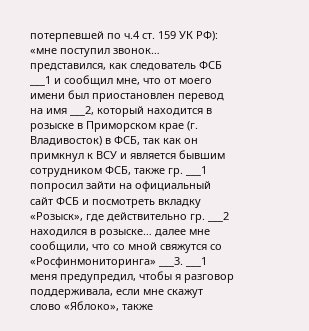потерпевшей по ч.4 ст. 159 УК РФ): «мне поступил звонок… представился, как следователь ФСБ ___1 и сообщил мне, что от моего имени был приостановлен перевод на имя ___2, который находится в розыске в Приморском крае (г. Владивосток) в ФСБ, так как он примкнул к ВСУ и является бывшим сотрудником ФСБ, также гр. ___1 попросил зайти на официальный сайт ФСБ и посмотреть вкладку «Розыск», где действительно гр. ___2 находился в розыске… далее мне сообщили, что со мной свяжутся со «Росфинмониторинга» ___3. ___1 меня предупредил, чтобы я разговор поддерживала, если мне скажут слово «Яблоко», также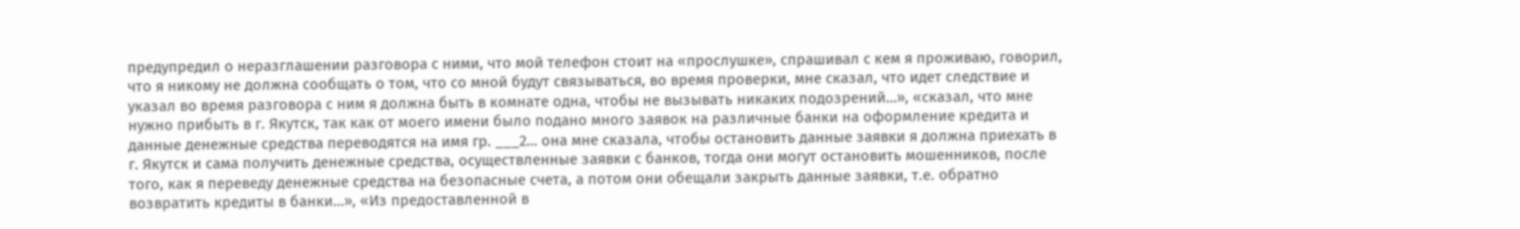предупредил о неразглашении разговора с ними, что мой телефон стоит на «прослушке», спрашивал с кем я проживаю, говорил, что я никому не должна сообщать о том, что со мной будут связываться, во время проверки, мне сказал, что идет следствие и указал во время разговора с ним я должна быть в комнате одна, чтобы не вызывать никаких подозрений…», «сказал, что мне нужно прибыть в г. Якутск, так как от моего имени было подано много заявок на различные банки на оформление кредита и данные денежные средства переводятся на имя гр. ___2… она мне сказала, чтобы остановить данные заявки я должна приехать в г. Якутск и сама получить денежные средства, осуществленные заявки с банков, тогда они могут остановить мошенников, после того, как я переведу денежные средства на безопасные счета, а потом они обещали закрыть данные заявки, т.е. обратно возвратить кредиты в банки…», «Из предоставленной в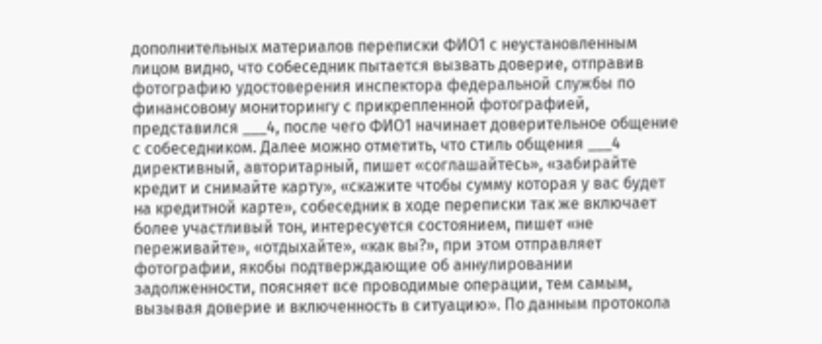дополнительных материалов переписки ФИО1 с неустановленным лицом видно, что собеседник пытается вызвать доверие, отправив фотографию удостоверения инспектора федеральной службы по финансовому мониторингу с прикрепленной фотографией, представился ___4, после чего ФИО1 начинает доверительное общение с собеседником. Далее можно отметить, что стиль общения ___4 директивный, авторитарный, пишет «соглашайтесь», «забирайте кредит и снимайте карту», «скажите чтобы сумму которая у вас будет на кредитной карте», собеседник в ходе переписки так же включает более участливый тон, интересуется состоянием, пишет «не переживайте», «отдыхайте», «как вы?», при этом отправляет фотографии, якобы подтверждающие об аннулировании задолженности, поясняет все проводимые операции, тем самым, вызывая доверие и включенность в ситуацию». По данным протокола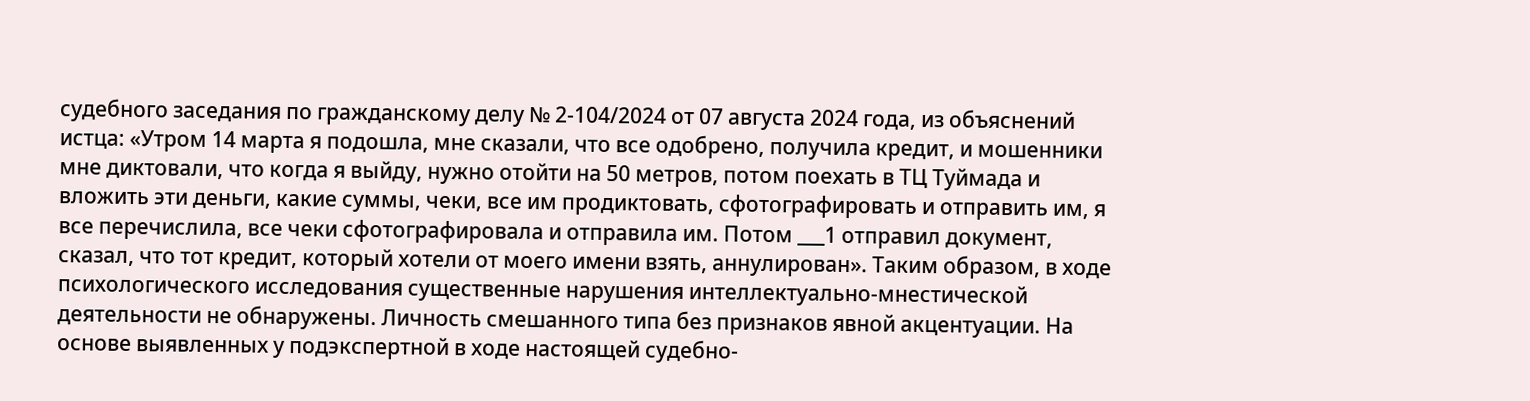судебного заседания по гражданскому делу № 2-104/2024 от 07 августа 2024 года, из объяснений истца: «Утром 14 марта я подошла, мне сказали, что все одобрено, получила кредит, и мошенники мне диктовали, что когда я выйду, нужно отойти на 50 метров, потом поехать в ТЦ Туймада и вложить эти деньги, какие суммы, чеки, все им продиктовать, сфотографировать и отправить им, я все перечислила, все чеки сфотографировала и отправила им. Потом ___1 отправил документ, сказал, что тот кредит, который хотели от моего имени взять, аннулирован». Таким образом, в ходе психологического исследования существенные нарушения интеллектуально-мнестической деятельности не обнаружены. Личность смешанного типа без признаков явной акцентуации. На основе выявленных у подэкспертной в ходе настоящей судебно-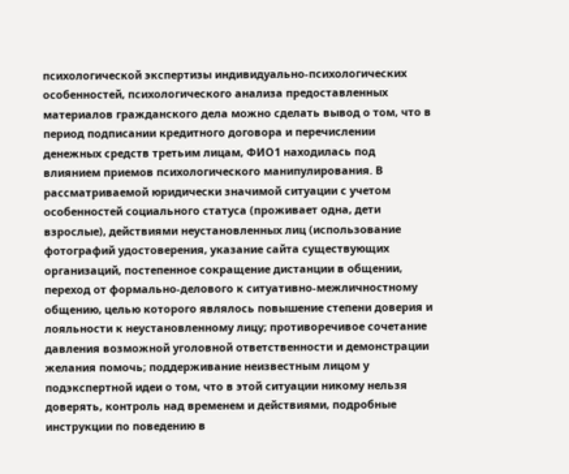психологической экспертизы индивидуально-психологических особенностей, психологического анализа предоставленных материалов гражданского дела можно сделать вывод о том, что в период подписании кредитного договора и перечислении денежных средств третьим лицам, ФИО1 находилась под влиянием приемов психологического манипулирования. В рассматриваемой юридически значимой ситуации с учетом особенностей социального статуса (проживает одна, дети взрослые), действиями неустановленных лиц (использование фотографий удостоверения, указание сайта существующих организаций, постепенное сокращение дистанции в общении, переход от формально-делового к ситуативно-межличностному общению, целью которого являлось повышение степени доверия и лояльности к неустановленному лицу; противоречивое сочетание давления возможной уголовной ответственности и демонстрации желания помочь; поддерживание неизвестным лицом у подэкспертной идеи о том, что в этой ситуации никому нельзя доверять, контроль над временем и действиями, подробные инструкции по поведению в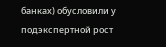банках) обусловили у подэкспертной рост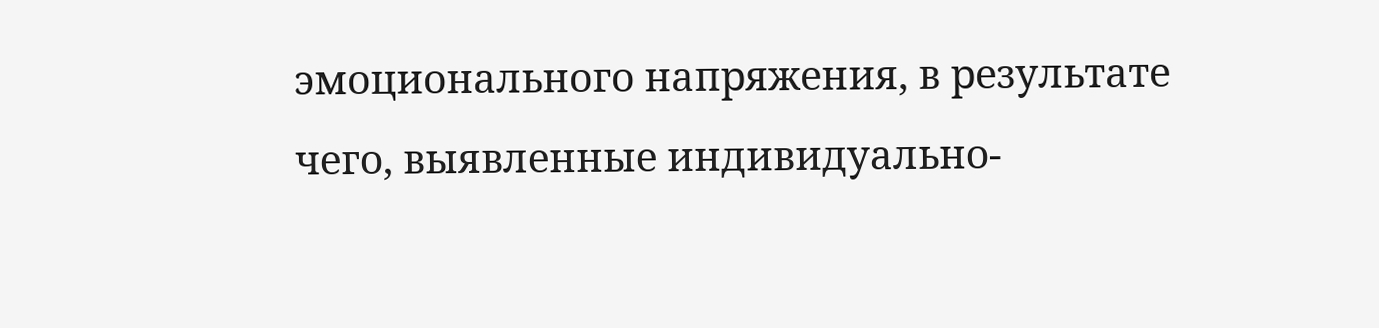эмоционального напряжения, в результате чего, выявленные индивидуально-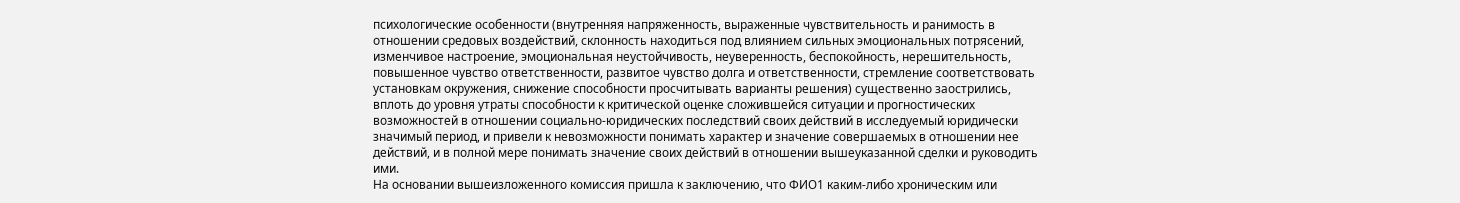психологические особенности (внутренняя напряженность, выраженные чувствительность и ранимость в отношении средовых воздействий, склонность находиться под влиянием сильных эмоциональных потрясений, изменчивое настроение, эмоциональная неустойчивость, неуверенность, беспокойность, нерешительность, повышенное чувство ответственности, развитое чувство долга и ответственности, стремление соответствовать установкам окружения, снижение способности просчитывать варианты решения) существенно заострились, вплоть до уровня утраты способности к критической оценке сложившейся ситуации и прогностических возможностей в отношении социально-юридических последствий своих действий в исследуемый юридически значимый период, и привели к невозможности понимать характер и значение совершаемых в отношении нее действий, и в полной мере понимать значение своих действий в отношении вышеуказанной сделки и руководить ими.
На основании вышеизложенного комиссия пришла к заключению, что ФИО1 каким-либо хроническим или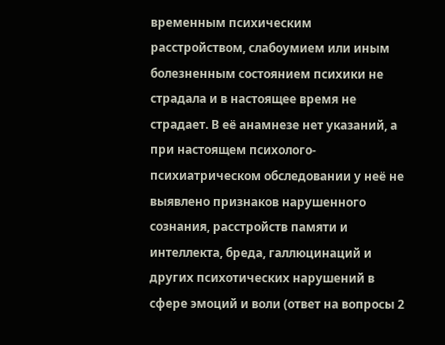временным психическим расстройством, слабоумием или иным болезненным состоянием психики не страдала и в настоящее время не страдает. В её анамнезе нет указаний, а при настоящем психолого-психиатрическом обследовании у неё не выявлено признаков нарушенного сознания, расстройств памяти и интеллекта, бреда, галлюцинаций и других психотических нарушений в сфере эмоций и воли (ответ на вопросы 2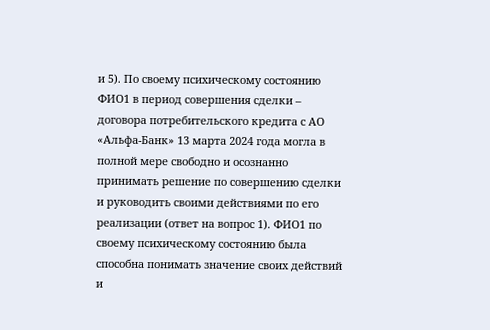и 5). По своему психическому состоянию ФИО1 в период совершения сделки – договора потребительского кредита с АО «Альфа-Банк» 13 марта 2024 года могла в полной мере свободно и осознанно принимать решение по совершению сделки и руководить своими действиями по его реализации (ответ на вопрос 1). ФИО1 по своему психическому состоянию была способна понимать значение своих действий и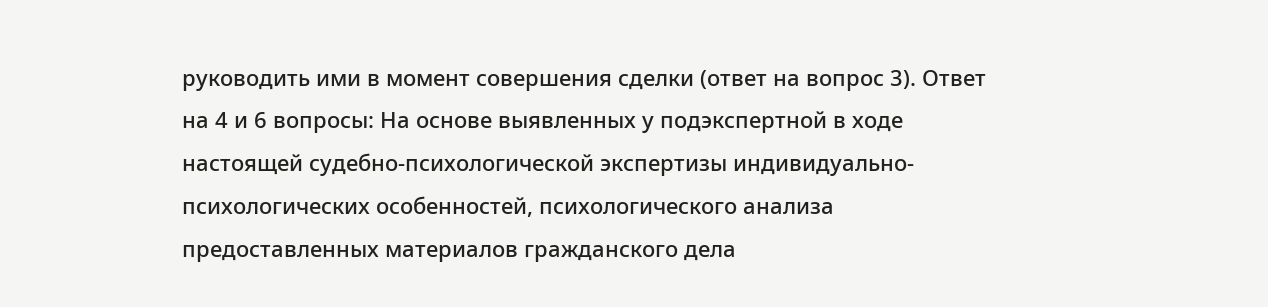руководить ими в момент совершения сделки (ответ на вопрос 3). Ответ на 4 и 6 вопросы: На основе выявленных у подэкспертной в ходе настоящей судебно-психологической экспертизы индивидуально-психологических особенностей, психологического анализа предоставленных материалов гражданского дела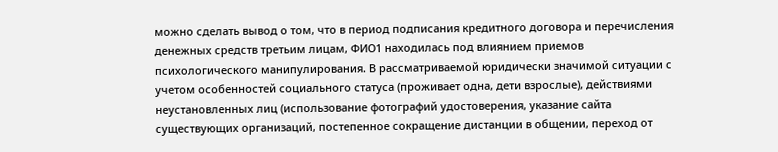можно сделать вывод о том, что в период подписания кредитного договора и перечисления денежных средств третьим лицам, ФИО1 находилась под влиянием приемов психологического манипулирования. В рассматриваемой юридически значимой ситуации с учетом особенностей социального статуса (проживает одна, дети взрослые), действиями неустановленных лиц (использование фотографий удостоверения, указание сайта существующих организаций, постепенное сокращение дистанции в общении, переход от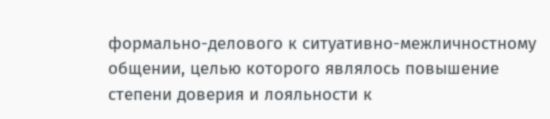формально-делового к ситуативно-межличностному общении, целью которого являлось повышение степени доверия и лояльности к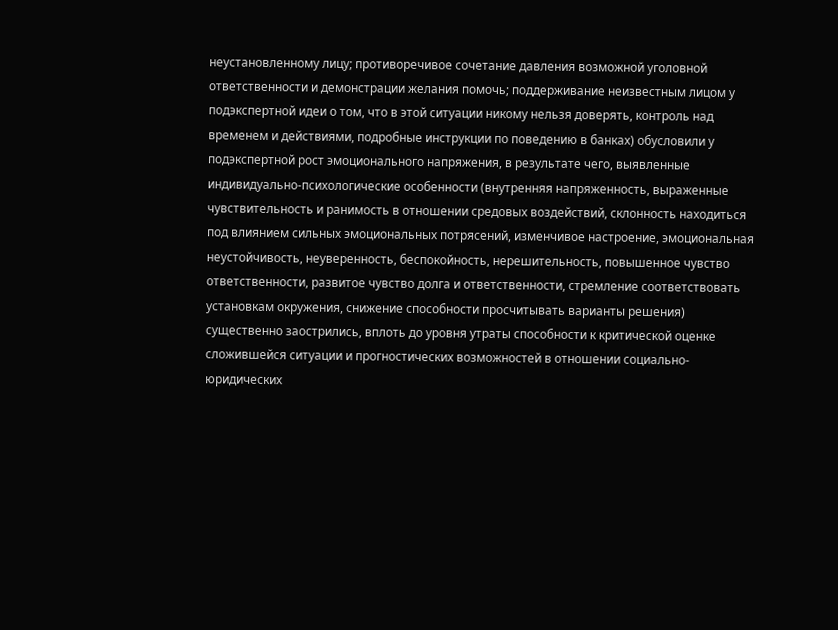неустановленному лицу; противоречивое сочетание давления возможной уголовной ответственности и демонстрации желания помочь; поддерживание неизвестным лицом у подэкспертной идеи о том, что в этой ситуации никому нельзя доверять, контроль над временем и действиями, подробные инструкции по поведению в банках) обусловили у подэкспертной рост эмоционального напряжения, в результате чего, выявленные индивидуально-психологические особенности (внутренняя напряженность, выраженные чувствительность и ранимость в отношении средовых воздействий, склонность находиться под влиянием сильных эмоциональных потрясений, изменчивое настроение, эмоциональная неустойчивость, неуверенность, беспокойность, нерешительность, повышенное чувство ответственности, развитое чувство долга и ответственности, стремление соответствовать установкам окружения, снижение способности просчитывать варианты решения) существенно заострились, вплоть до уровня утраты способности к критической оценке сложившейся ситуации и прогностических возможностей в отношении социально-юридических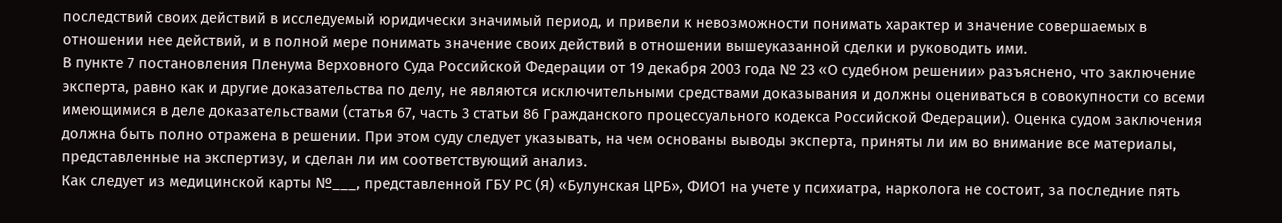последствий своих действий в исследуемый юридически значимый период, и привели к невозможности понимать характер и значение совершаемых в отношении нее действий, и в полной мере понимать значение своих действий в отношении вышеуказанной сделки и руководить ими.
В пункте 7 постановления Пленума Верховного Суда Российской Федерации от 19 декабря 2003 года № 23 «О судебном решении» разъяснено, что заключение эксперта, равно как и другие доказательства по делу, не являются исключительными средствами доказывания и должны оцениваться в совокупности со всеми имеющимися в деле доказательствами (статья 67, часть 3 статьи 86 Гражданского процессуального кодекса Российской Федерации). Оценка судом заключения должна быть полно отражена в решении. При этом суду следует указывать, на чем основаны выводы эксперта, приняты ли им во внимание все материалы, представленные на экспертизу, и сделан ли им соответствующий анализ.
Как следует из медицинской карты №___, представленной ГБУ РС (Я) «Булунская ЦРБ», ФИО1 на учете у психиатра, нарколога не состоит, за последние пять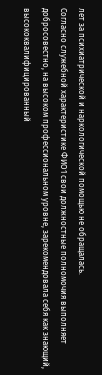лет за психиатрической и наркологической помощью не обращалась.
Согласно служебной характеристике ФИО1 свои должностные полномочия выполняет добросовестно, на высоком профессиональном уровне, зарекомендовала себя как знающий, высококвалифицированный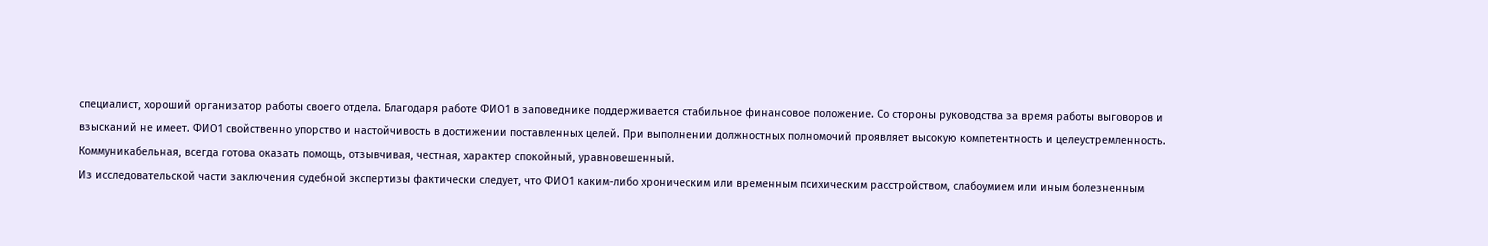специалист, хороший организатор работы своего отдела. Благодаря работе ФИО1 в заповеднике поддерживается стабильное финансовое положение. Со стороны руководства за время работы выговоров и взысканий не имеет. ФИО1 свойственно упорство и настойчивость в достижении поставленных целей. При выполнении должностных полномочий проявляет высокую компетентность и целеустремленность. Коммуникабельная, всегда готова оказать помощь, отзывчивая, честная, характер спокойный, уравновешенный.
Из исследовательской части заключения судебной экспертизы фактически следует, что ФИО1 каким-либо хроническим или временным психическим расстройством, слабоумием или иным болезненным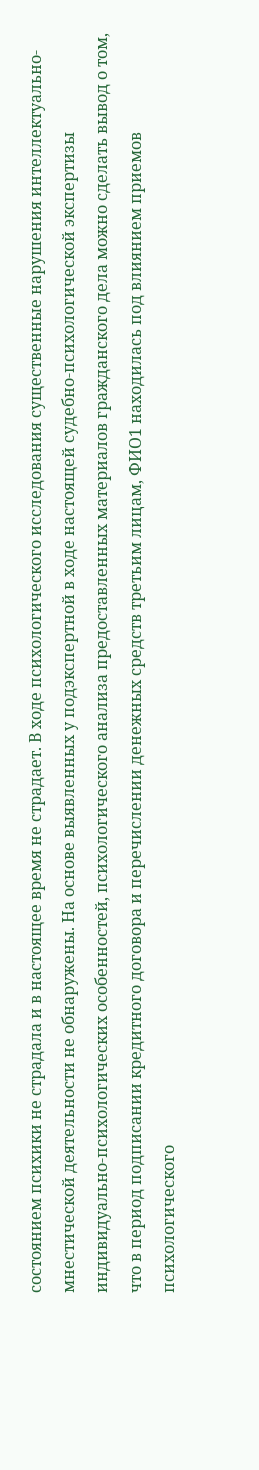состоянием психики не страдала и в настоящее время не страдает. В ходе психологического исследования существенные нарушения интеллектуально-мнестической деятельности не обнаружены. На основе выявленных у подэкспертной в ходе настоящей судебно-психологической экспертизы индивидуально-психологических особенностей, психологического анализа предоставленных материалов гражданского дела можно сделать вывод о том, что в период подписании кредитного договора и перечислении денежных средств третьим лицам, ФИО1 находилась под влиянием приемов психологического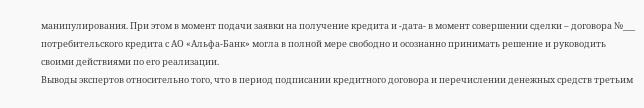манипулирования. При этом в момент подачи заявки на получение кредита и -дата- в момент совершении сделки – договора №___ потребительского кредита с АО «Альфа-Банк» могла в полной мере свободно и осознанно принимать решение и руководить своими действиями по его реализации.
Выводы экспертов относительно того, что в период подписании кредитного договора и перечислении денежных средств третьим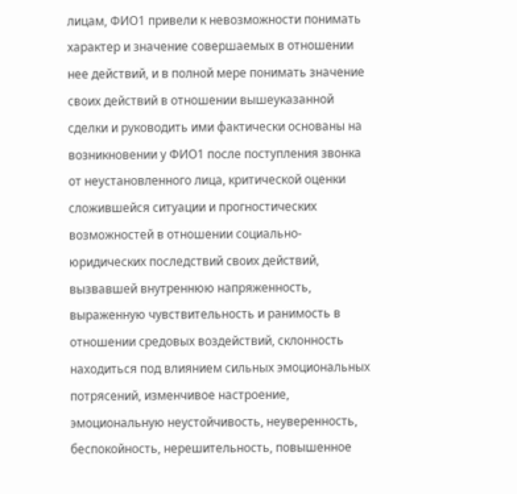лицам, ФИО1 привели к невозможности понимать характер и значение совершаемых в отношении нее действий, и в полной мере понимать значение своих действий в отношении вышеуказанной сделки и руководить ими фактически основаны на возникновении у ФИО1 после поступления звонка от неустановленного лица, критической оценки сложившейся ситуации и прогностических возможностей в отношении социально-юридических последствий своих действий, вызвавшей внутреннюю напряженность, выраженную чувствительность и ранимость в отношении средовых воздействий, склонность находиться под влиянием сильных эмоциональных потрясений, изменчивое настроение, эмоциональную неустойчивость, неуверенность, беспокойность, нерешительность, повышенное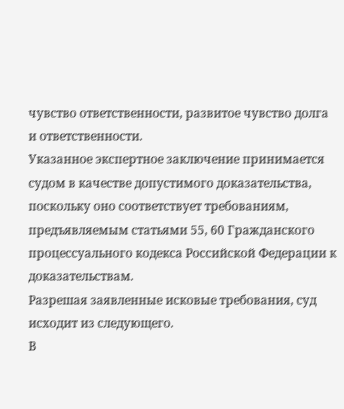чувство ответственности, развитое чувство долга и ответственности.
Указанное экспертное заключение принимается судом в качестве допустимого доказательства, поскольку оно соответствует требованиям, предъявляемым статьями 55, 60 Гражданского процессуального кодекса Российской Федерации к доказательствам.
Разрешая заявленные исковые требования, суд исходит из следующего.
В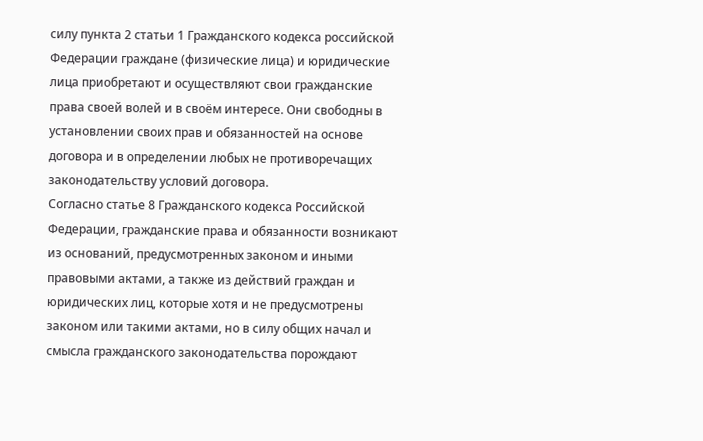силу пункта 2 статьи 1 Гражданского кодекса российской Федерации граждане (физические лица) и юридические лица приобретают и осуществляют свои гражданские права своей волей и в своём интересе. Они свободны в установлении своих прав и обязанностей на основе договора и в определении любых не противоречащих законодательству условий договора.
Согласно статье 8 Гражданского кодекса Российской Федерации, гражданские права и обязанности возникают из оснований, предусмотренных законом и иными правовыми актами, а также из действий граждан и юридических лиц, которые хотя и не предусмотрены законом или такими актами, но в силу общих начал и смысла гражданского законодательства порождают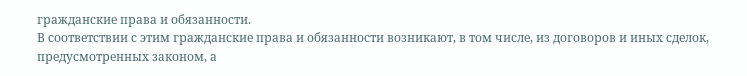гражданские права и обязанности.
В соответствии с этим гражданские права и обязанности возникают, в том числе, из договоров и иных сделок, предусмотренных законом, а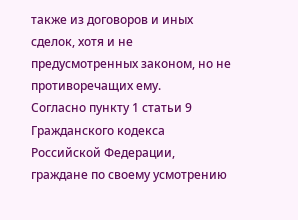также из договоров и иных сделок, хотя и не предусмотренных законом, но не противоречащих ему.
Согласно пункту 1 статьи 9 Гражданского кодекса Российской Федерации, граждане по своему усмотрению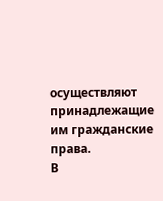осуществляют принадлежащие им гражданские права.
В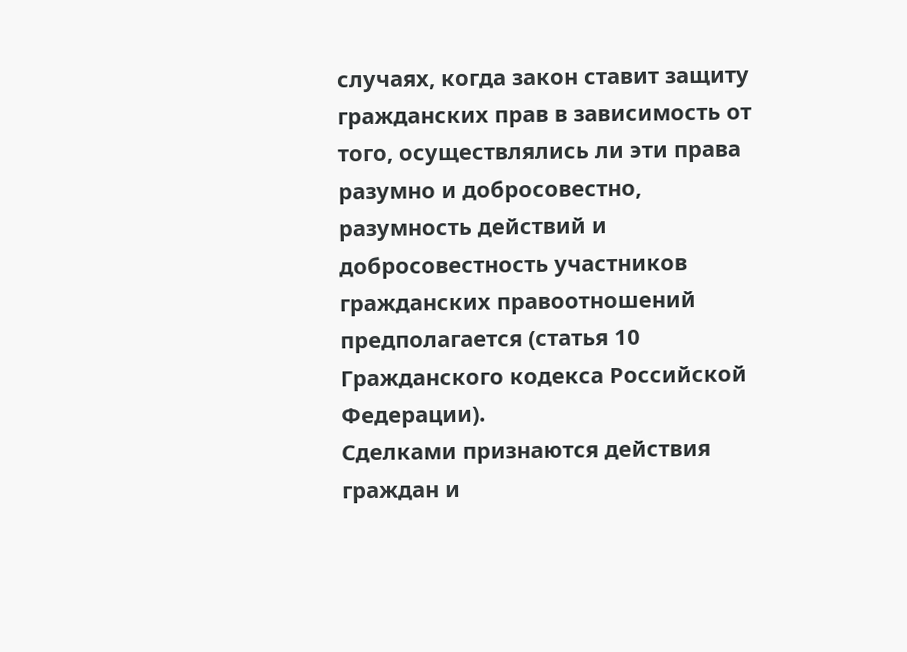случаях, когда закон ставит защиту гражданских прав в зависимость от того, осуществлялись ли эти права разумно и добросовестно, разумность действий и добросовестность участников гражданских правоотношений предполагается (статья 10 Гражданского кодекса Российской Федерации).
Сделками признаются действия граждан и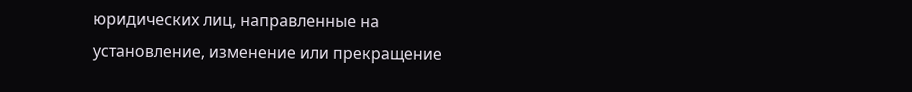юридических лиц, направленные на установление, изменение или прекращение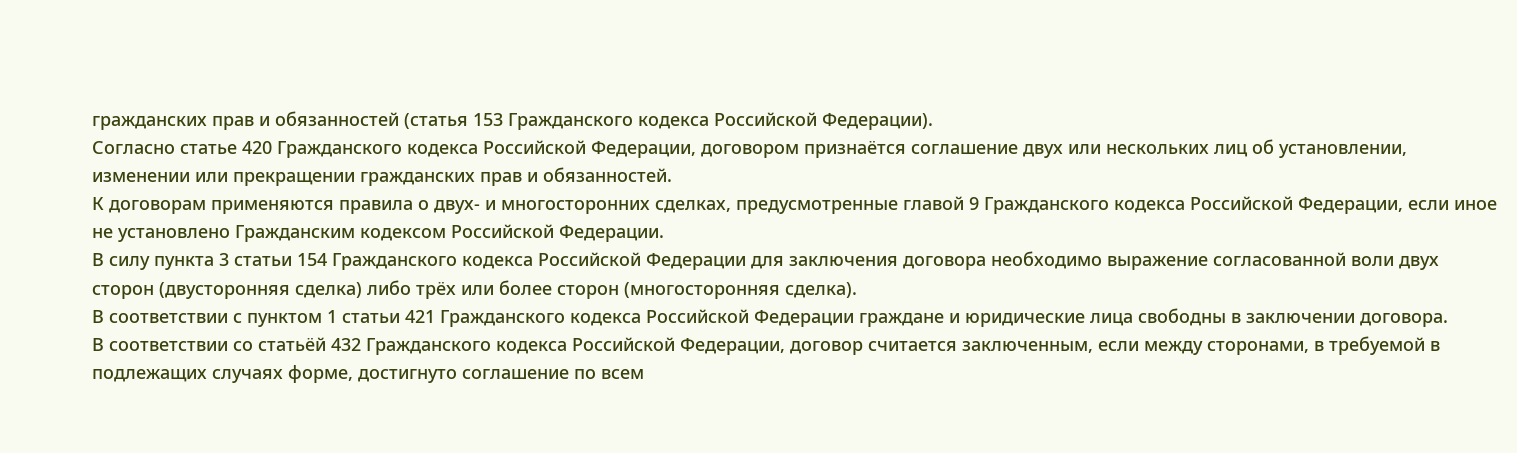гражданских прав и обязанностей (статья 153 Гражданского кодекса Российской Федерации).
Согласно статье 420 Гражданского кодекса Российской Федерации, договором признаётся соглашение двух или нескольких лиц об установлении, изменении или прекращении гражданских прав и обязанностей.
К договорам применяются правила о двух- и многосторонних сделках, предусмотренные главой 9 Гражданского кодекса Российской Федерации, если иное не установлено Гражданским кодексом Российской Федерации.
В силу пункта 3 статьи 154 Гражданского кодекса Российской Федерации для заключения договора необходимо выражение согласованной воли двух сторон (двусторонняя сделка) либо трёх или более сторон (многосторонняя сделка).
В соответствии с пунктом 1 статьи 421 Гражданского кодекса Российской Федерации граждане и юридические лица свободны в заключении договора.
В соответствии со статьёй 432 Гражданского кодекса Российской Федерации, договор считается заключенным, если между сторонами, в требуемой в подлежащих случаях форме, достигнуто соглашение по всем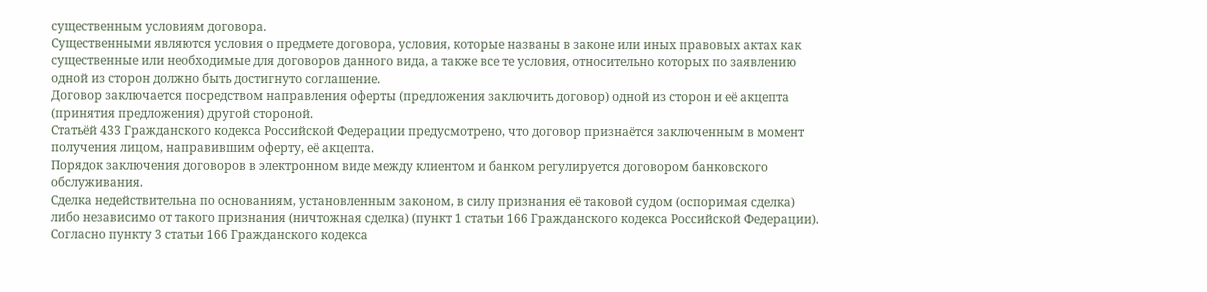существенным условиям договора.
Существенными являются условия о предмете договора, условия, которые названы в законе или иных правовых актах как существенные или необходимые для договоров данного вида, а также все те условия, относительно которых по заявлению одной из сторон должно быть достигнуто соглашение.
Договор заключается посредством направления оферты (предложения заключить договор) одной из сторон и её акцепта (принятия предложения) другой стороной.
Статьёй 433 Гражданского кодекса Российской Федерации предусмотрено, что договор признаётся заключенным в момент получения лицом, направившим оферту, её акцепта.
Порядок заключения договоров в электронном виде между клиентом и банком регулируется договором банковского обслуживания.
Сделка недействительна по основаниям, установленным законом, в силу признания её таковой судом (оспоримая сделка) либо независимо от такого признания (ничтожная сделка) (пункт 1 статьи 166 Гражданского кодекса Российской Федерации).
Согласно пункту 3 статьи 166 Гражданского кодекса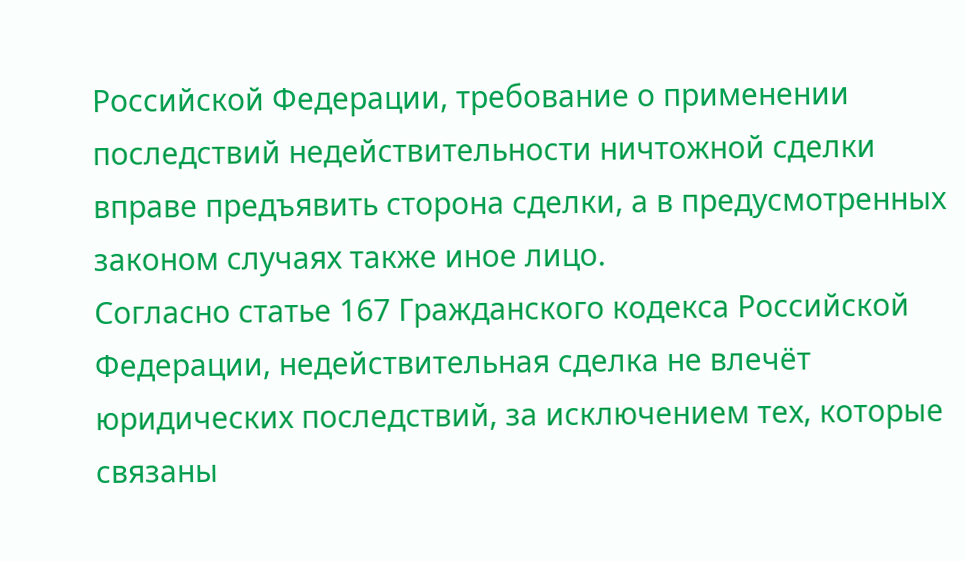Российской Федерации, требование о применении последствий недействительности ничтожной сделки вправе предъявить сторона сделки, а в предусмотренных законом случаях также иное лицо.
Согласно статье 167 Гражданского кодекса Российской Федерации, недействительная сделка не влечёт юридических последствий, за исключением тех, которые связаны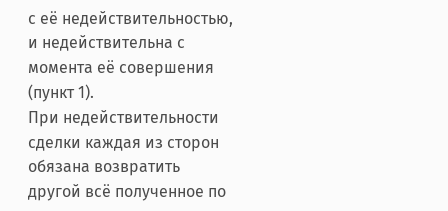с её недействительностью, и недействительна с момента её совершения (пункт 1).
При недействительности сделки каждая из сторон обязана возвратить другой всё полученное по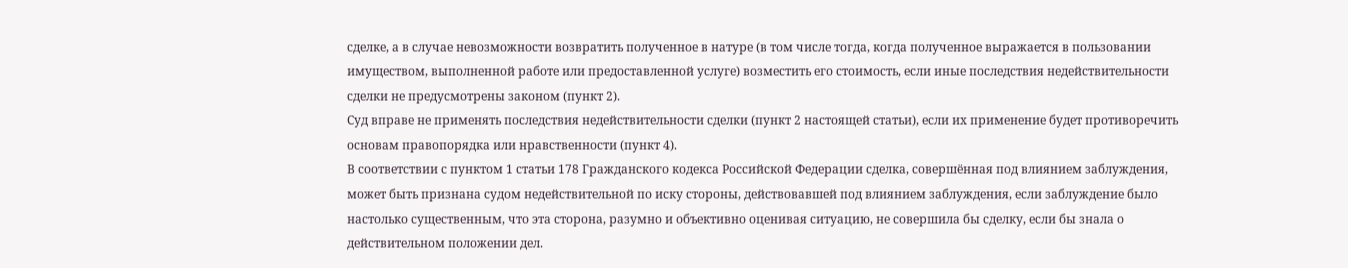сделке, а в случае невозможности возвратить полученное в натуре (в том числе тогда, когда полученное выражается в пользовании имуществом, выполненной работе или предоставленной услуге) возместить его стоимость, если иные последствия недействительности сделки не предусмотрены законом (пункт 2).
Суд вправе не применять последствия недействительности сделки (пункт 2 настоящей статьи), если их применение будет противоречить основам правопорядка или нравственности (пункт 4).
В соответствии с пунктом 1 статьи 178 Гражданского кодекса Российской Федерации сделка, совершённая под влиянием заблуждения, может быть признана судом недействительной по иску стороны, действовавшей под влиянием заблуждения, если заблуждение было настолько существенным, что эта сторона, разумно и объективно оценивая ситуацию, не совершила бы сделку, если бы знала о действительном положении дел.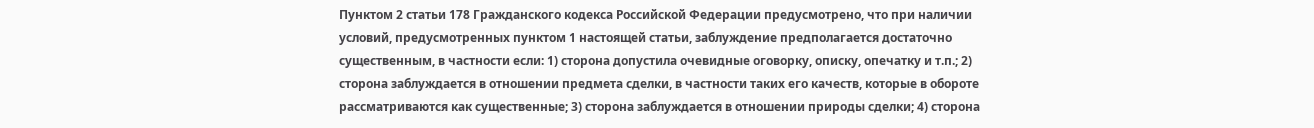Пунктом 2 статьи 178 Гражданского кодекса Российской Федерации предусмотрено, что при наличии условий, предусмотренных пунктом 1 настоящей статьи, заблуждение предполагается достаточно существенным, в частности если: 1) сторона допустила очевидные оговорку, описку, опечатку и т.п.; 2) сторона заблуждается в отношении предмета сделки, в частности таких его качеств, которые в обороте рассматриваются как существенные; 3) сторона заблуждается в отношении природы сделки; 4) сторона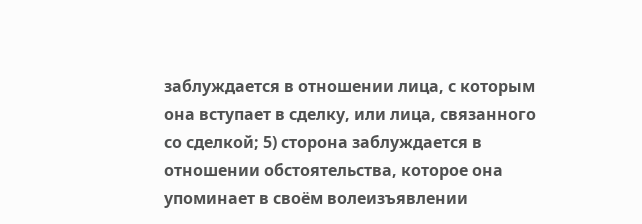заблуждается в отношении лица, с которым она вступает в сделку, или лица, связанного со сделкой; 5) сторона заблуждается в отношении обстоятельства, которое она упоминает в своём волеизъявлении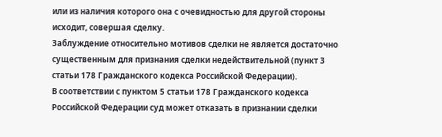или из наличия которого она с очевидностью для другой стороны исходит, совершая сделку.
Заблуждение относительно мотивов сделки не является достаточно существенным для признания сделки недействительной (пункт 3 статьи 178 Гражданского кодекса Российской Федерации).
В соответствии с пунктом 5 статьи 178 Гражданского кодекса Российской Федерации суд может отказать в признании сделки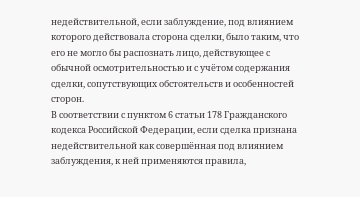недействительной, если заблуждение, под влиянием которого действовала сторона сделки, было таким, что его не могло бы распознать лицо, действующее с обычной осмотрительностью и с учётом содержания сделки, сопутствующих обстоятельств и особенностей сторон.
В соответствии с пунктом 6 статьи 178 Гражданского кодекса Российской Федерации, если сделка признана недействительной как совершённая под влиянием заблуждения, к ней применяются правила,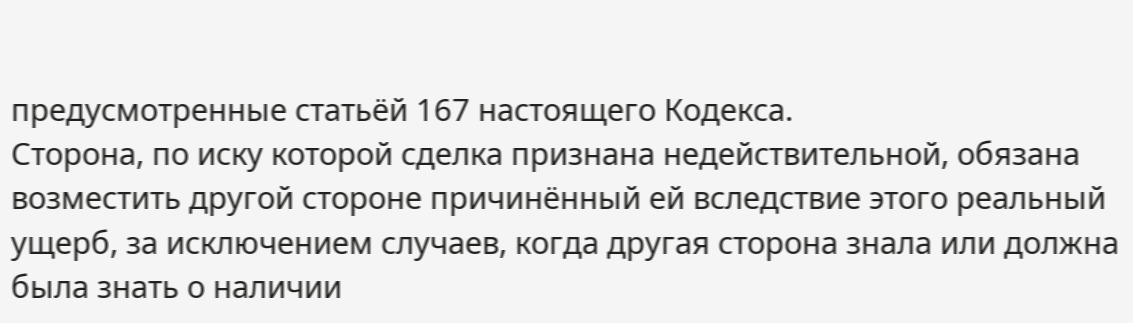предусмотренные статьёй 167 настоящего Кодекса.
Сторона, по иску которой сделка признана недействительной, обязана возместить другой стороне причинённый ей вследствие этого реальный ущерб, за исключением случаев, когда другая сторона знала или должна была знать о наличии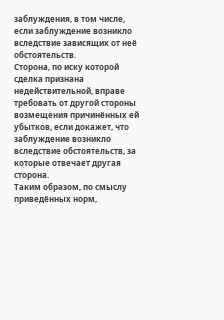заблуждения, в том числе, если заблуждение возникло вследствие зависящих от неё обстоятельств.
Сторона, по иску которой сделка признана недействительной, вправе требовать от другой стороны возмещения причинённых ей убытков, если докажет, что заблуждение возникло вследствие обстоятельств, за которые отвечает другая сторона.
Таким образом, по смыслу приведённых норм,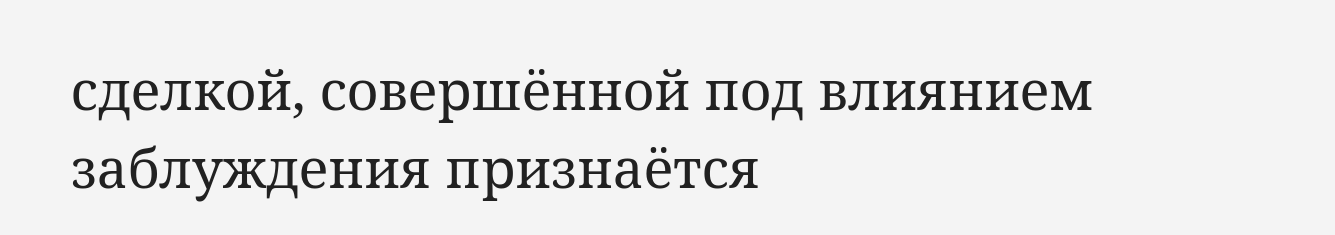сделкой, совершённой под влиянием заблуждения признаётся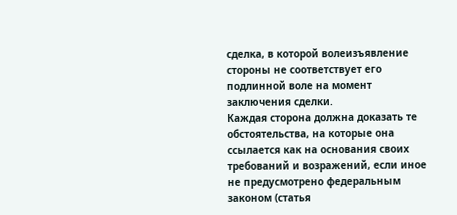сделка, в которой волеизъявление стороны не соответствует его подлинной воле на момент заключения сделки.
Каждая сторона должна доказать те обстоятельства, на которые она ссылается как на основания своих требований и возражений, если иное не предусмотрено федеральным законом (статья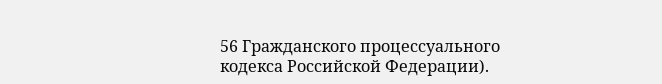56 Гражданского процессуального кодекса Российской Федерации).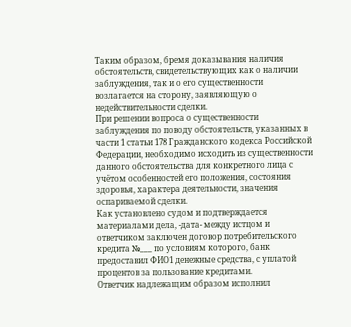Таким образом, бремя доказывания наличия обстоятельств, свидетельствующих как о наличии заблуждения, так и о его существенности возлагается на сторону, заявляющую о недействительности сделки.
При решении вопроса о существенности заблуждения по поводу обстоятельств, указанных в части 1 статьи 178 Гражданского кодекса Российской Федерации, необходимо исходить из существенности данного обстоятельства для конкретного лица с учётом особенностей его положения, состояния здоровья, характера деятельности, значения оспариваемой сделки.
Как установлено судом и подтверждается материалами дела, -дата- между истцом и ответчиком заключен договор потребительского кредита №___ по условиям которого, банк предоставил ФИО1 денежные средства, с уплатой процентов за пользование кредитами.
Ответчик надлежащим образом исполнил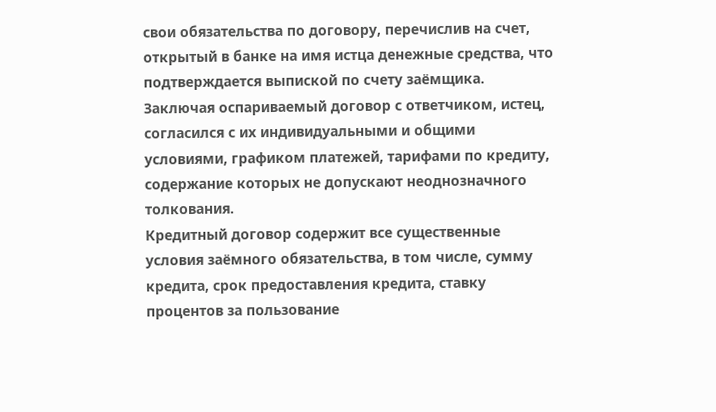свои обязательства по договору, перечислив на счет, открытый в банке на имя истца денежные средства, что подтверждается выпиской по счету заёмщика.
Заключая оспариваемый договор с ответчиком, истец, согласился с их индивидуальными и общими условиями, графиком платежей, тарифами по кредиту, содержание которых не допускают неоднозначного толкования.
Кредитный договор содержит все существенные условия заёмного обязательства, в том числе, сумму кредита, срок предоставления кредита, ставку процентов за пользование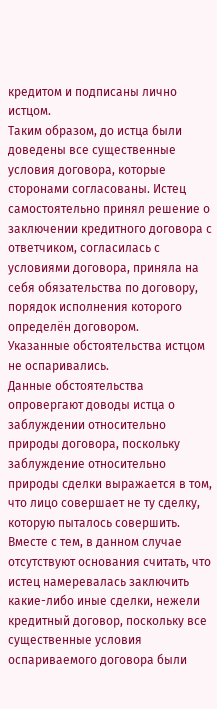кредитом и подписаны лично истцом.
Таким образом, до истца были доведены все существенные условия договора, которые сторонами согласованы. Истец самостоятельно принял решение о заключении кредитного договора с ответчиком, согласилась с условиями договора, приняла на себя обязательства по договору, порядок исполнения которого определён договором.
Указанные обстоятельства истцом не оспаривались.
Данные обстоятельства опровергают доводы истца о заблуждении относительно природы договора, поскольку заблуждение относительно природы сделки выражается в том, что лицо совершает не ту сделку, которую пыталось совершить.
Вместе с тем, в данном случае отсутствуют основания считать, что истец намеревалась заключить какие-либо иные сделки, нежели кредитный договор, поскольку все существенные условия оспариваемого договора были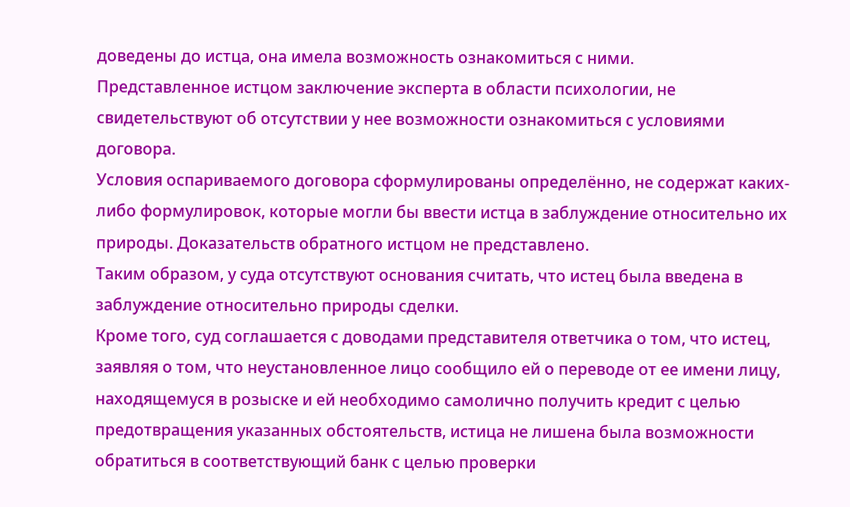доведены до истца, она имела возможность ознакомиться с ними.
Представленное истцом заключение эксперта в области психологии, не свидетельствуют об отсутствии у нее возможности ознакомиться с условиями договора.
Условия оспариваемого договора сформулированы определённо, не содержат каких-либо формулировок, которые могли бы ввести истца в заблуждение относительно их природы. Доказательств обратного истцом не представлено.
Таким образом, у суда отсутствуют основания считать, что истец была введена в заблуждение относительно природы сделки.
Кроме того, суд соглашается с доводами представителя ответчика о том, что истец, заявляя о том, что неустановленное лицо сообщило ей о переводе от ее имени лицу, находящемуся в розыске и ей необходимо самолично получить кредит с целью предотвращения указанных обстоятельств, истица не лишена была возможности обратиться в соответствующий банк с целью проверки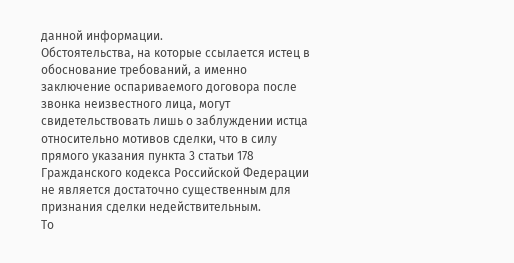данной информации.
Обстоятельства, на которые ссылается истец в обоснование требований, а именно заключение оспариваемого договора после звонка неизвестного лица, могут свидетельствовать лишь о заблуждении истца относительно мотивов сделки, что в силу прямого указания пункта 3 статьи 178 Гражданского кодекса Российской Федерации не является достаточно существенным для признания сделки недействительным.
То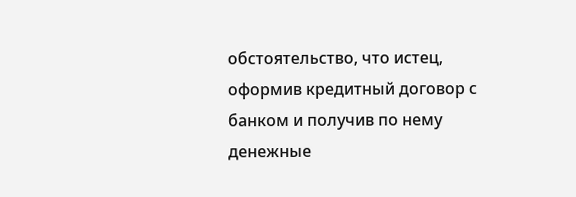обстоятельство, что истец, оформив кредитный договор с банком и получив по нему денежные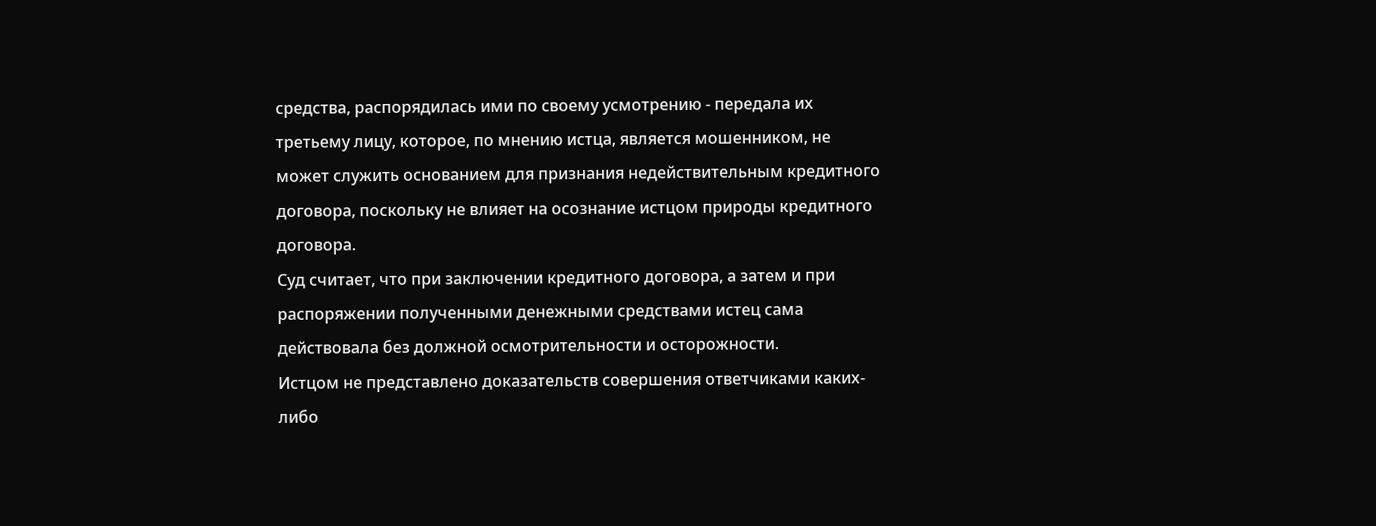средства, распорядилась ими по своему усмотрению - передала их третьему лицу, которое, по мнению истца, является мошенником, не может служить основанием для признания недействительным кредитного договора, поскольку не влияет на осознание истцом природы кредитного договора.
Суд считает, что при заключении кредитного договора, а затем и при распоряжении полученными денежными средствами истец сама действовала без должной осмотрительности и осторожности.
Истцом не представлено доказательств совершения ответчиками каких-либо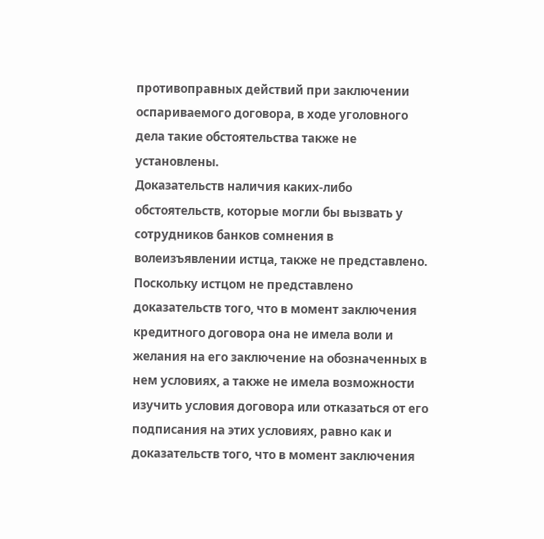противоправных действий при заключении оспариваемого договора, в ходе уголовного дела такие обстоятельства также не установлены.
Доказательств наличия каких-либо обстоятельств, которые могли бы вызвать у сотрудников банков сомнения в волеизъявлении истца, также не представлено.
Поскольку истцом не представлено доказательств того, что в момент заключения кредитного договора она не имела воли и желания на его заключение на обозначенных в нем условиях, а также не имела возможности изучить условия договора или отказаться от его подписания на этих условиях, равно как и доказательств того, что в момент заключения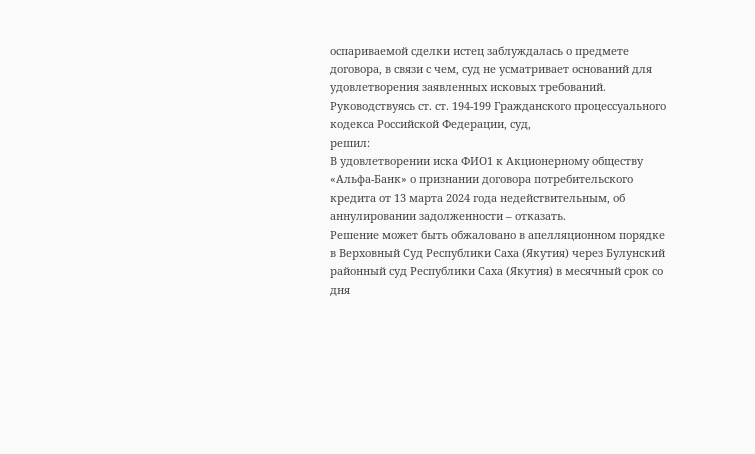оспариваемой сделки истец заблуждалась о предмете договора, в связи с чем, суд не усматривает оснований для удовлетворения заявленных исковых требований.
Руководствуясь ст. ст. 194-199 Гражданского процессуального кодекса Российской Федерации, суд,
решил:
В удовлетворении иска ФИО1 к Акционерному обществу «Альфа-Банк» о признании договора потребительского кредита от 13 марта 2024 года недействительным, об аннулировании задолженности – отказать.
Решение может быть обжаловано в апелляционном порядке в Верховный Суд Республики Саха (Якутия) через Булунский районный суд Республики Саха (Якутия) в месячный срок со дня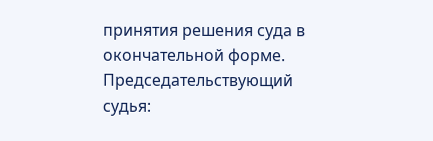принятия решения суда в окончательной форме.
Председательствующий судья: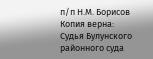п/п Н.М. Борисов
Копия верна:
Судья Булунского районного суда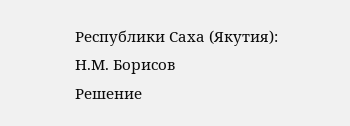Республики Саха (Якутия): Н.М. Борисов
Решение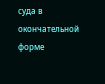суда в окончательной форме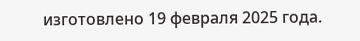изготовлено 19 февраля 2025 года.